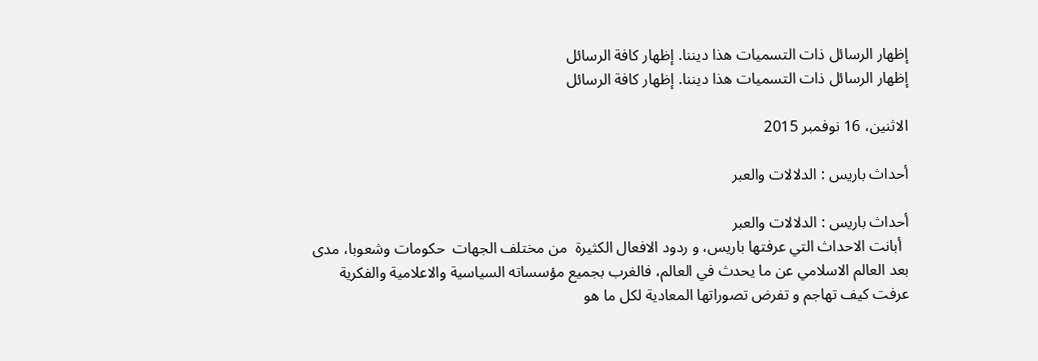إظهار الرسائل ذات التسميات هذا ديننا. إظهار كافة الرسائل
إظهار الرسائل ذات التسميات هذا ديننا. إظهار كافة الرسائل

الاثنين، 16 نوفمبر 2015

أحداث باريس : الدلالات والعبر

أحداث باريس : الدلالات والعبر
  أبانت الاحداث التي عرفتها باريس، و ردود الافعال الكثيرة  من مختلف الجهات  حكومات وشعوبا، مدى بعد العالم الاسلامي عن ما يحدث في العالم، فالغرب بجميع مؤسساته السياسية والاعلامية والفكرية عرفت كيف تهاجم و تفرض تصوراتها المعادية لكل ما هو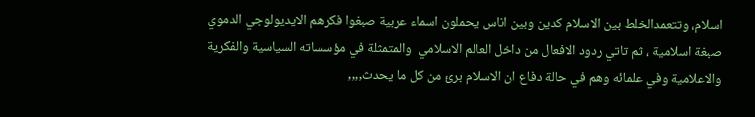اسلام، وتتعمدالخلط بين الاسلام كدين وبين اناس يحملون اسماء عربية صبغوا فكرهم الايديولوجي الدموي صبغة اسلامية ، ثم تاتي ردود الافعال من داخل العالم الاسلامي  والمتمثلة في مؤسساته السياسية والفكرية والاعلامية وفي علمائه وهم في حالة دفاع ان الاسلام برئ من كل ما يحدث,,,,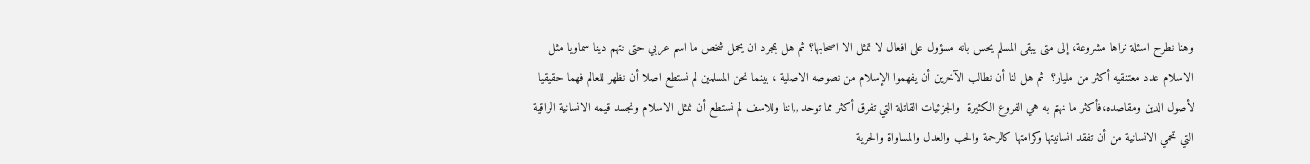وهنا نطرح اسئلة نراها مشروعة، إلى متى يبقى المسلم يحس بانه مسؤول على افعال لا تمثل الا اصحابها؟ ثم هل بمجرد ان يحمل شخص ما اسم عربي حتى نتهم دينا سماويا مثل الاسلام عدد معتنقيه أكثر من مليار؟  ثم هل لنا أن نطالب الآخرين أن يفهموا الإسلام من نصوصه الاصلية ، بينما نحن المسلمين لم نستطع اصلا أن نظهر للعالم فهما حقيقيا لأصول الدين ومقاصده،فأكثر ما نهتم به هي الفروع الكثيرة  والجزئيات القاتلة التي تفرق أكثر مما توحد ,,اننا وللاسف لم نستطع أن نمثل الاسلام ونجسد قيمه الانسانية الراقية التي تحمي الانسانية من أن تفقد انسانيتها وكرامتها كالرحمة والحب والعدل والمساواة والحرية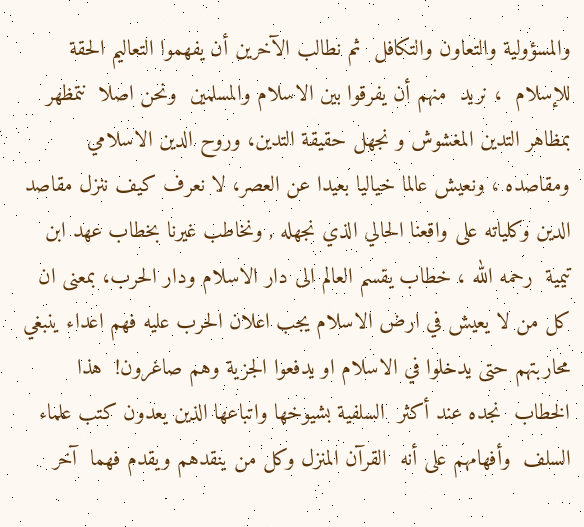والمسؤولية والتعاون والتكافل  ثم نطالب الآخرين أن يفهموا التعاليم الحقة للإسلام  ، نريد  منهم أن يفرقوا بين الاسلام والمسلمين  ونحن اصلا  نتمظهر بمظاهر التدين المغشوش و نجهل حقيقة التدين، وروح الدين الاسلامي ومقاصده ، ونعيش عالما خياليا بعيدا عن العصر، لا نعرف كيف ننزل مقاصد الدين وكلياته على واقعنا الحالي الذي نجهله , ونخاطب غيرنا بخطاب عهد ابن تيمية  رحمه الله ، خطاب يقسم العالم الى دار الاسلام ودار الحرب، بمعنى ان كل من لا يعيش في ارض الاسلام يجب اعلان الحرب عليه فهم اعداء ينبغي محاربتهم حتى يدخلوا في الاسلام او يدفعوا الجزية وهم صاغرون!  هذا الخطاب  نجده عند أكثر  السلفية بشيوخها واتباعها الذين يعدون كتب علماء السلف  وأفهامهم على أنه  القرآن المنزل وكل من ينقدهم ويقدم فهما  آخر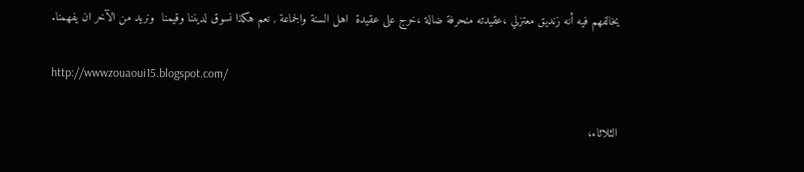يخالفهم فيه أنه زنديق معتزلي ،عقيدته منحرفة ضالة ،خرج على عقيدة  اهل السنة والجماعة , نعم هكذا نسوق لديننا وقيمنا  ونريد من الآخر ان يفهمنا.

http://wwwzouaoui15.blogspot.com/

الثلاثاء،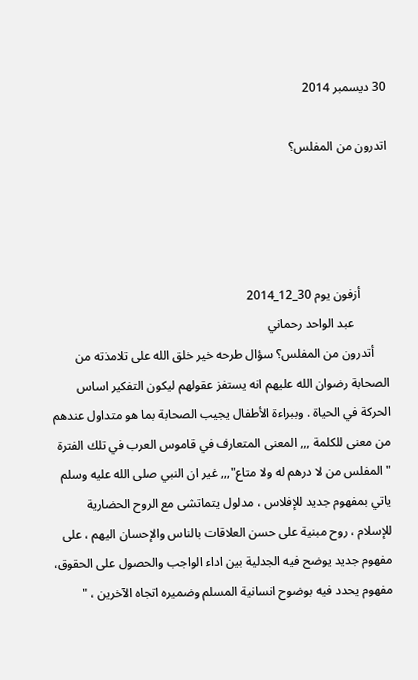30 ديسمبر 2014

اتدرون من المفلس؟




         أزفون يوم 30_12_2014
           عبد الواحد رحماني
     أتدرون من المفلس؟ سؤال طرحه خير خلق الله على تلامذته من الصحابة رضوان الله عليهم انه يستفز عقولهم ليكون التفكير اساس الحركة في الحياة . وببراءة الأطفال يجيب الصحابة بما هو متداول عندهم من معنى للكلمة ,,, المعنى المتعارف في قاموس العرب في تلك الفترة " المفلس من لا درهم له ولا متاع",,, غير ان النبي صلى الله عليه وسلم ياتي بمفهوم جديد للإفلاس ، مدلول يتماتشى مع الروح الحضارية للإسلام ، روح مبنية على حسن العلاقات بالناس والإحسان اليهم ، على مفهوم جديد يوضح فيه الجدلية بين اداء الواجب والحصول على الحقوق، مفهوم يحدد فيه بوضوح انسانية المسلم وضميره اتجاه الآخرين ، "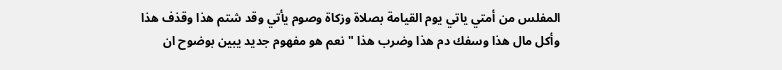المفلس من أمتي ياتي يوم القيامة بصلاة وزكاة وصوم يأتي وقد شتم هذا وقذف هذا وأكل مال هذا وسفك دم هذا وضرب هذا " نعم هو مفهوم جديد يبين بوضوح ان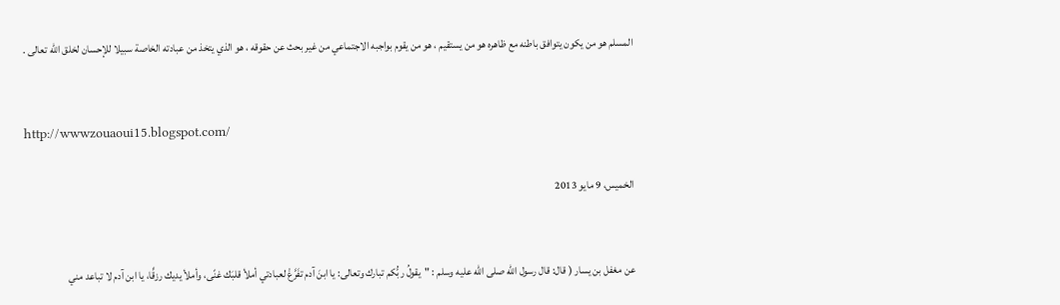المسلم هو من يكون يتوافق باطنه مع ظاهره هو من يستقيم ، هو من يقوم بواجبه الاجتماعي من غير بحث عن حقوقه ، هو الذي يتخذ من عبادته الخاصة سبيلا للإحسان لخلق الله تعالى .


http://wwwzouaoui15.blogspot.com/

الخميس، 9 مايو 2013


عن مغفل بن يسار ( قال: قال رسول الله صلى الله عليه وسلم : "يقولُ ربُّكم تبارك وتعالى: يا ابنَ آدم تفَرَّغْ لعبادتي أملأ قلبَك غنًى، وأملأ يديك رزقًَا، يا ابن آدم لا تباعد مني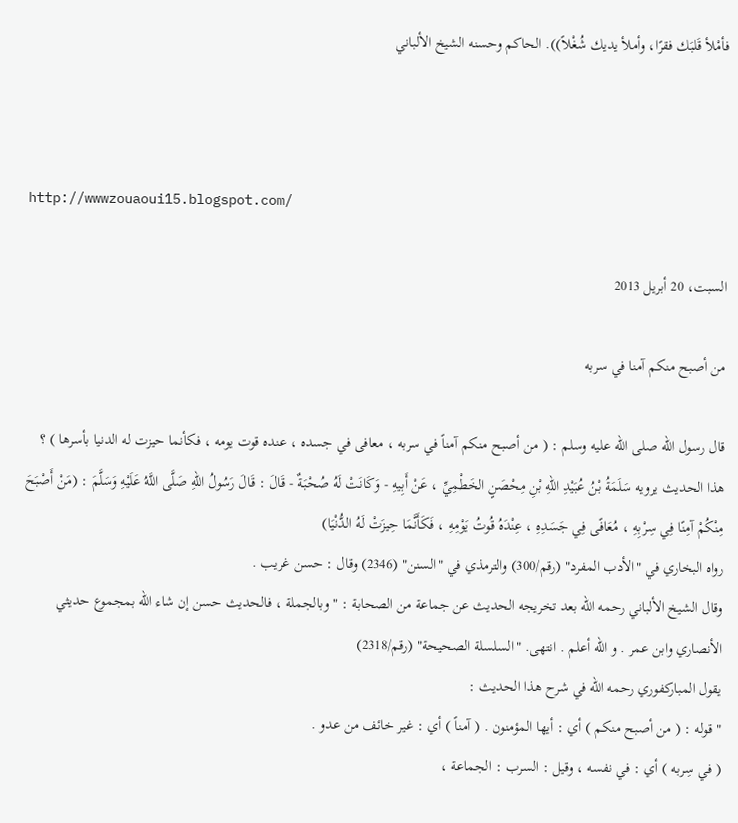فأمْلأ قَلبَك فقرًا، وأملأ يديك شُغْلاً)). الحاكم وحسنه الشيخ الألباني



http://wwwzouaoui15.blogspot.com/

السبت، 20 أبريل 2013

من أصبح منكم آمنا في سربه

قال رسول الله صلى الله عليه وسلم : ( من أصبح منكم آمناً في سربه ، معافى في جسده ، عنده قوت يومه ، فكأنما حيزت له الدنيا بأسرها ) ؟
هذا الحديث يرويه سَلَمَةُ بْنُ عُبَيْدِ اللهِ بْنِ مِحْصَنٍ الخَطْمِيِّ ، عَنْ أَبِيهِ - وَكَانَتْ لَهُ صُحْبَةٌ - قَالَ : قَالَ رَسُولُ اللهِ صَلَّى اللَّهُ عَلَيْهِ وَسَلَّمَ : (مَنْ أَصْبَحَ مِنْكُمْ آمِنًا فِي سِرْبِهِ ، مُعَافًى فِي جَسَدِهِ ، عِنْدَهُ قُوتُ يَوْمِهِ ، فَكَأَنَّمَا حِيزَتْ لَهُ الدُّنْيَا)
رواه البخاري في "الأدب المفرد" (رقم/300) والترمذي في "السنن" (2346) وقال : حسن غريب .
وقال الشيخ الألباني رحمه الله بعد تخريجه الحديث عن جماعة من الصحابة : " وبالجملة ، فالحديث حسن إن شاء الله بمجموع حديثي الأنصاري وابن عمر . و الله أعلم . انتهى. "السلسلة الصحيحة" (رقم/2318)
يقول المباركفوري رحمه الله في شرح هذا الحديث :
" قوله : ( من أصبح منكم ) أي : أيها المؤمنون . ( آمناً ) أي : غير خائف من عدو .
( في سِربه ) أي : في نفسه ، وقيل : السرب : الجماعة ،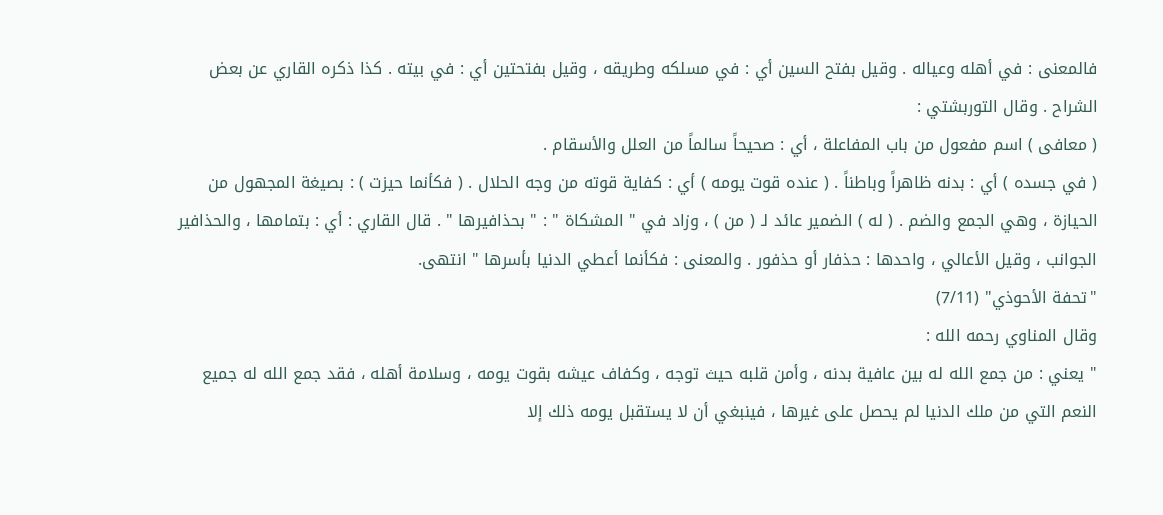فالمعنى : في أهله وعياله . وقيل بفتح السين أي : في مسلكه وطريقه ، وقيل بفتحتين أي : في بيته . كذا ذكره القاري عن بعض الشراح . وقال التوربشتي :
( معافى ) اسم مفعول من باب المفاعلة ، أي : صحيحاً سالماً من العلل والأسقام .
( في جسده ) أي : بدنه ظاهراً وباطناً . ( عنده قوت يومه ) أي : كفاية قوته من وجه الحلال . ( فكأنما حيزت ) : بصيغة المجهول من الحيازة ، وهي الجمع والضم . ( له ) الضمير عائد لـ ( من ) ، وزاد في " المشكاة " : " بحذافيرها " . قال القاري : أي : بتمامها ، والحذافير الجوانب ، وقيل الأعالي ، واحدها : حذفار أو حذفور . والمعنى : فكأنما أعطي الدنيا بأسرها " انتهى.
"تحفة الأحوذي" (7/11)
وقال المناوي رحمه الله :
" يعني : من جمع الله له بين عافية بدنه ، وأمن قلبه حيث توجه ، وكفاف عيشه بقوت يومه ، وسلامة أهله ، فقد جمع الله له جميع النعم التي من ملك الدنيا لم يحصل على غيرها ، فينبغي أن لا يستقبل يومه ذلك إلا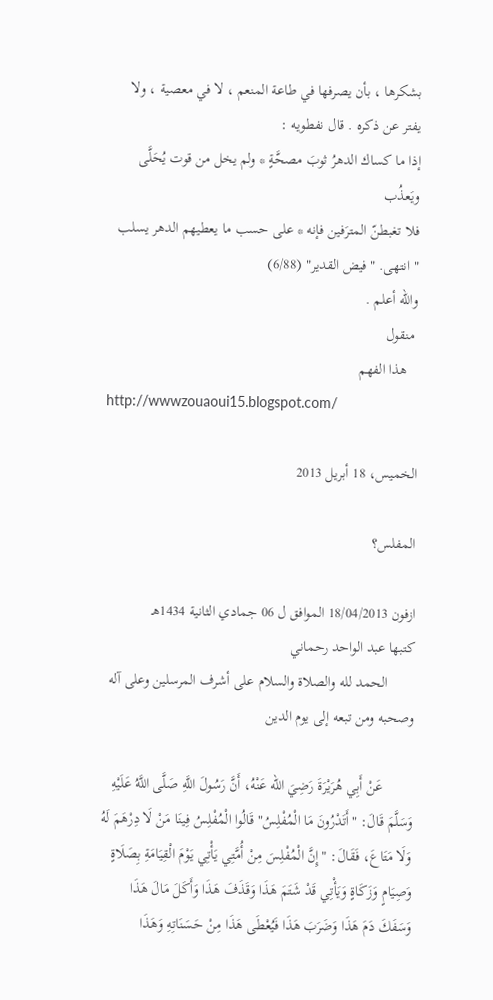بشكرها ، بأن يصرفها في طاعة المنعم ، لا في معصية ، ولا يفتر عن ذكره . قال نفطويه :
إذا ما كساك الدهرُ ثوبَ مصحَّةٍ * ولم يخل من قوت يُحَلَّى ويَعذُب
فلا تغبطنّ المترَفين فإنه * على حسب ما يعطيهم الدهر يسلب
" انتهى. "فيض القدير" (6/88)
والله أعلم .
 منقول
   هذا الفهم
http://wwwzouaoui15.blogspot.com/

الخميس، 18 أبريل 2013

المفلس؟

ازفون 18/04/2013 الموافق ل 06 جمادي الثانية 1434هـ
كتبها عبد الواحد رحماني
       الحمد لله والصلاة والسلام على أشرف المرسلين وعلى آله وصحبه ومن تبعه إلى يوم الدين

        عَنْ أَبِي هُرَيْرَةَ رَضِيَ الله عَنْهُ، أَنَّ رَسُولَ اللَّهِ صَلَّى اللَّهُ عَلَيْهِ وَسَلَّمَ قَالَ: "أَتَدْرُونَ مَا الْمُفْلِسُ" قَالُوا الْمُفْلِسُ فِينَا مَنْ لَا دِرْهَمَ لَهُ وَلَا مَتَاعَ، فَقَالَ: "إِنَّ الْمُفْلِسَ مِنْ أُمَّتِي يَأْتِي يَوْمَ الْقِيَامَةِ بِصَلَاةٍ وَصِيَامٍ وَزَكَاةٍ وَيَأْتِي قَدْ شَتَمَ هَذَا وَقَذَفَ هَذَا وَأَكَلَ مَالَ هَذَا وَسَفَكَ دَمَ هَذَا وَضَرَبَ هَذَا فَيُعْطَى هَذَا مِنْ حَسَنَاتِهِ وَهَذَا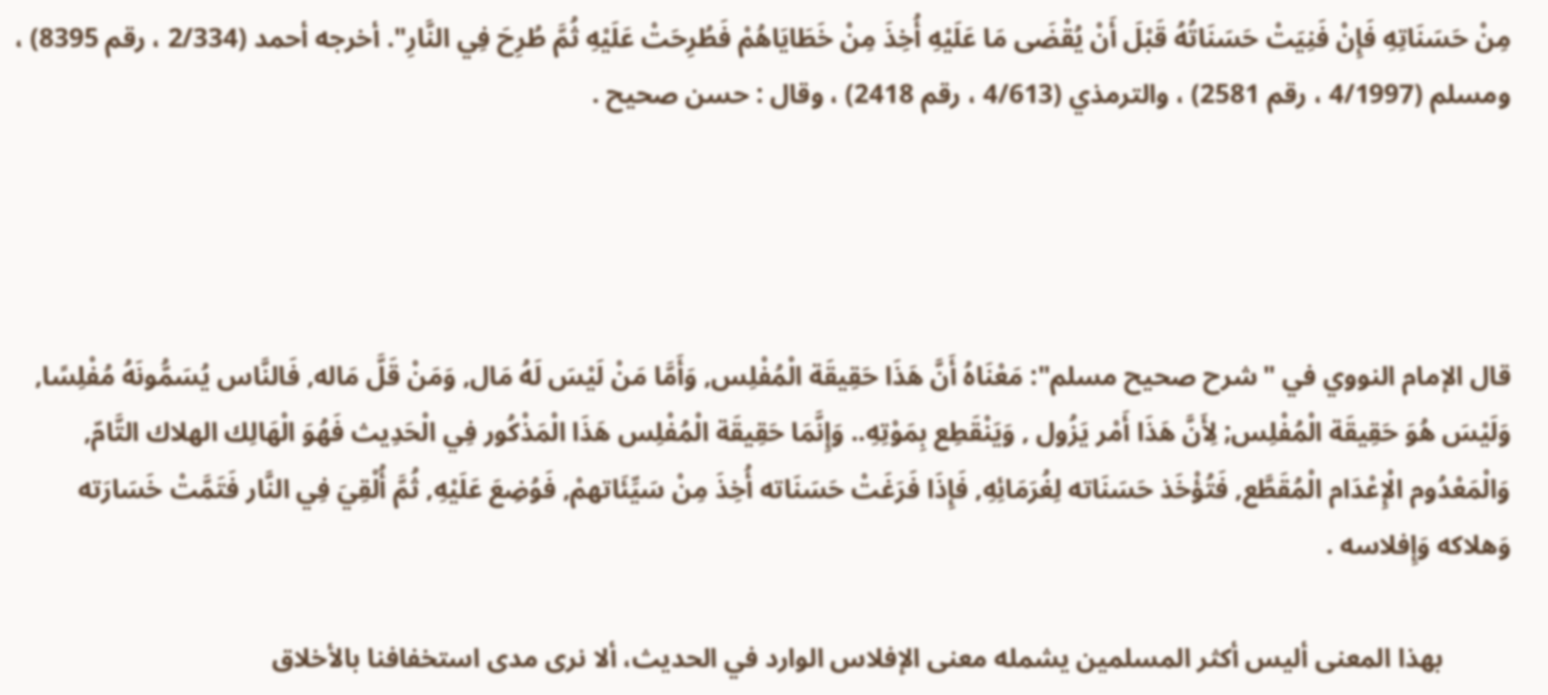مِنْ حَسَنَاتِهِ فَإِنْ فَنِيَتْ حَسَنَاتُهُ قَبْلَ أَنْ يُقْضَى مَا عَلَيْهِ أُخِذَ مِنْ خَطَايَاهُمْ فَطُرِحَتْ عَلَيْهِ ثُمَّ طُرِحَ فِي النَّارِ". أخرجه أحمد (2/334 ، رقم 8395) ، ومسلم (4/1997 ، رقم 2581) ، والترمذي (4/613 ، رقم 2418) ، وقال : حسن صحيح .




قال الإمام النووي في "شرح صحيح مسلم": مَعْنَاهُ أَنَّ هَذَا حَقِيقَة الْمُفْلِس, وَأَمَّا مَنْ لَيْسَ لَهُ مَال, وَمَنْ قَلَّ مَاله, فَالنَّاس يُسَمُّونَهُ مُفْلِسًا, وَلَيْسَ هُوَ حَقِيقَة الْمُفْلِس; لِأَنَّ هَذَا أَمْر يَزُول , وَيَنْقَطِع بِمَوْتِهِ.. وَإِنَّمَا حَقِيقَة الْمُفْلِس هَذَا الْمَذْكُور فِي الْحَدِيث فَهُوَ الْهَالِك الهلاك التَّامّ, وَالْمَعْدُوم الْإِعْدَام الْمُقَطَّع, فَتُؤْخَذ حَسَنَاته لِغُرَمَائِهِ, فَإِذَا فَرَغَتْ حَسَنَاته أُخِذَ مِنْ سَيِّئَاتهمْ, فَوُضِعَ عَلَيْهِ, ثُمَّ أُلْقِيَ فِي النَّار فَتَمَّتْ خَسَارَته وَهلاكه وَإِفلاسه .

          بهذا المعنى أليس أكثر المسلمين يشمله معنى الإفلاس الوارد في الحديث، ألا نرى مدى استخفافنا بالأخلاق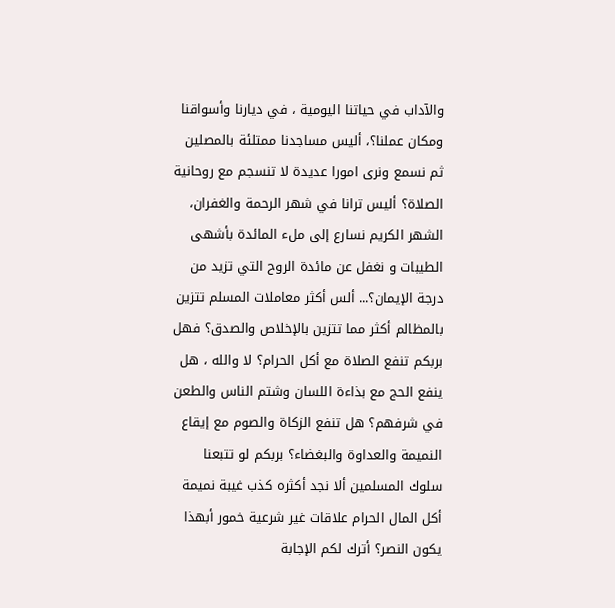والآداب في حياتنا اليومية ، في ديارنا وأسواقنا ومكان عملنا؟، أليس مساجدنا ممتلئة بالمصلين ثم نسمع ونرى امورا عديدة لا تنسجم مع روحانية الصلاة؟ أليس ترانا في شهر الرحمة والغفران، الشهر الكريم نسارع إلى ملء المائدة بأشهى الطيبات و نغفل عن مائدة الروح التي تزيد من درجة الإيمان؟... ألس أكثر معاملات المسلم تتزين بالمظالم أكثر مما تتزين بالإخلاص والصدق؟ فهل بربكم تنفع الصلاة مع أكل الحرام؟ لا والله ، هل ينفع الحج مع بذاءة اللسان وشتم الناس والطعن في شرفهم؟ هل تنفع الزكاة والصوم مع إيقاع النميمة والعداوة والبغضاء؟ بربكم لو تتبعنا سلوك المسلمين ألا نجد أكثره كذب غيبة نميمة أكل المال الحرام علاقات غير شرعية خمور أبهذا يكون النصر؟ أترك لكم الإجابة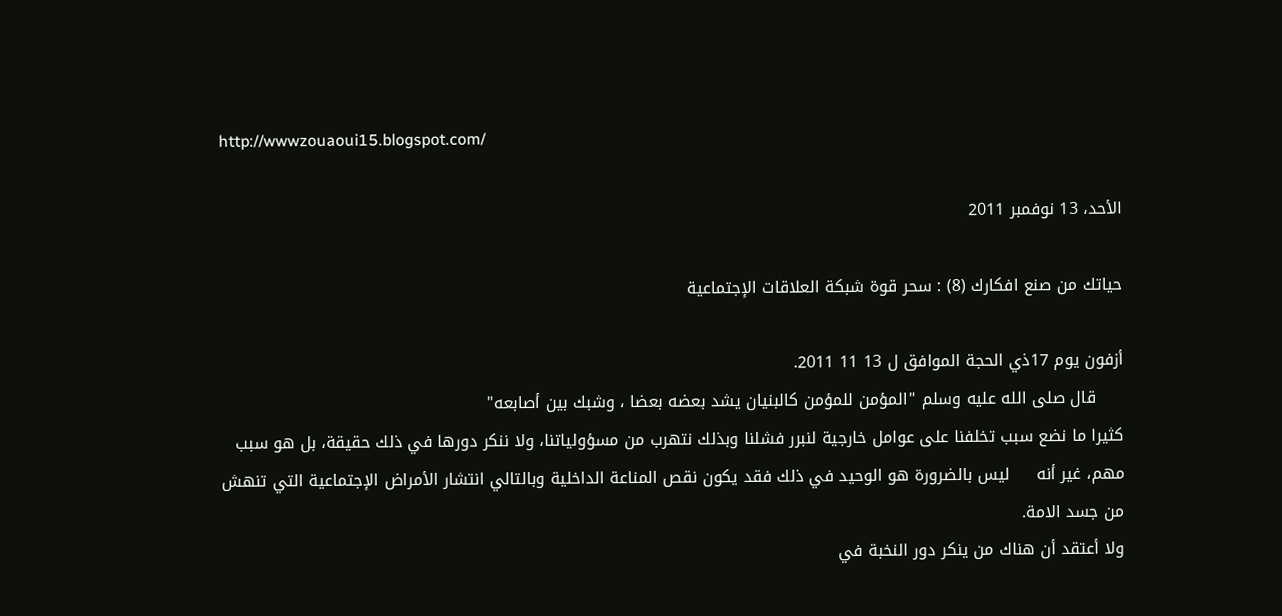http://wwwzouaoui15.blogspot.com/

الأحد، 13 نوفمبر 2011

حياتك من صنع افكارك (8) : سحر قوة شبكة العلاقات الإجتماعية

أزفون يوم 17ذي الحجة الموافق ل 13 11 2011.
     قال صلى الله عليه وسلم "المؤمن للمؤمن كالبنيان يشد بعضه بعضا ، وشبك بين أصابعه"
كثيرا ما نضع سبب تخلفنا على عوامل خارجية لنبرر فشلنا وبذلك نتهرب من مسؤولياتنا، ولا ننكر دورها في ذلك حقيقة، بل هو سبب مهم، غير أنه     ليس بالضرورة هو الوحيد في ذلك فقد يكون نقص المناعة الداخلية وبالتالي انتشار الأمراض الإجتماعية التي تنهش من جسد الامة.
ولا أعتقد أن هناك من ينكر دور النخبة في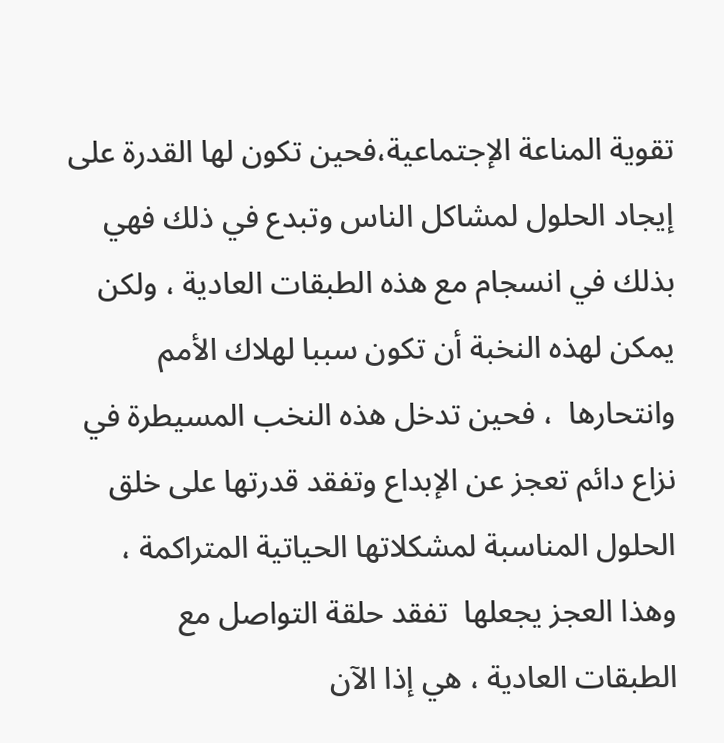تقوية المناعة الإجتماعية،فحين تكون لها القدرة على إيجاد الحلول لمشاكل الناس وتبدع في ذلك فهي بذلك في انسجام مع هذه الطبقات العادية ، ولكن يمكن لهذه النخبة أن تكون سببا لهلاك الأمم وانتحارها  ، فحين تدخل هذه النخب المسيطرة في نزاع دائم تعجز عن الإبداع وتفقد قدرتها على خلق الحلول المناسبة لمشكلاتها الحياتية المتراكمة ، وهذا العجز يجعلها  تفقد حلقة التواصل مع الطبقات العادية ، هي إذا الآن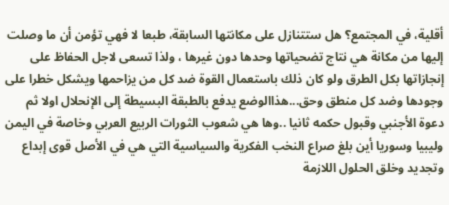أقلية، في المجتمع؟ هل ستتنازل على مكانتها السابقة، طبعا لا فهي تؤمن أن ما وصلت إليها من مكانة هي نتاج تضحياتها وحدها دون غيرها ، ولذا تسعى لاجل الحفاظ على إنجازاتها بكل الطرق ولو كان ذلك باستعمال القوة ضد كل من يزاحمها ويشكل خطرا على وجودها وضد كل منطق وحق...هذاالوضع يدفع بالطبقة البسيطة إلى الإنحلال اولا ثم دعوة الأجنبي وقبول حكمه ثانيا ..وها هي شعوب الثورات الربيع العربي وخاصة في اليمن وليبيا وسوريا أين بلغ صراع النخب الفكرية والسياسية التي هي في الأصل قوى إبداع وتجديد وخلق الحلول اللازمة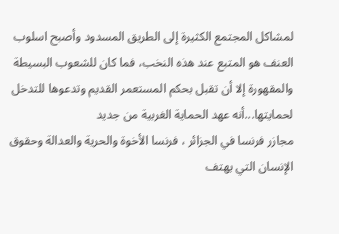لمشاكل المجتمع الكثيرة إلى الطريق المسدود وأصبح اسلوب العنف هو المتبع عند هذه النخب، فما كان للشعوب البسيطة والمقهورة إلا أن تقبل بحكم المستعمر القديم وتدعوها للتدخل لحمايتها...أنه عهد الحماية الغربية من جديد
مجازر فرنسا في الجزائر ، فرنسا الأخوة والحرية والعدالة وحقوق الإنسان التي يهتف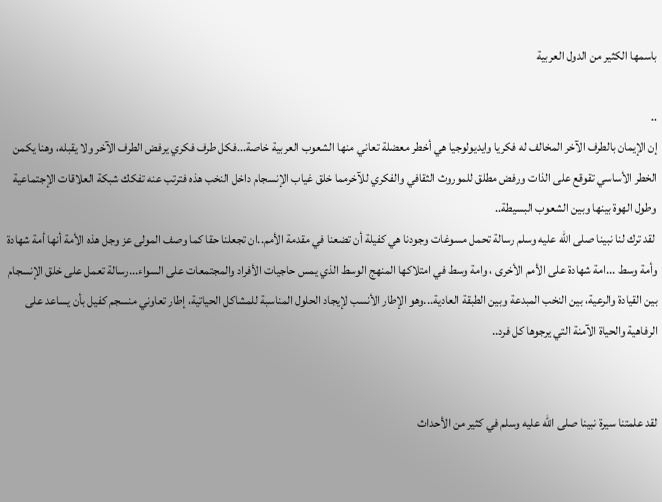باسمها الكثير من الدول العربية

..
إن الإيمان بالطرف الآخر المخالف له فكريا وايديولوجيا هي أخطر معضلة تعاني منها الشعوب العربية خاصة...فكل طرف فكري يرفض الطرف الآخر ولا يقبله، وهنا يكمن الخطر الأساسي تقوقع على الذات ورفض مطلق للموروث الثقافي والفكري للآخرمما خلق غياب الإنسجام داخل النخب هذه فترتب عنه تفكك شبكة العلاقات الإجتماعية وطول الهوة بينها وبين الشعوب البسيطة..
 لقد ترك لنا نبينا صلى الله عليه وسلم رسالة تحمل مسوغات وجودنا هي كفيلة أن تضعنا في مقدمة الأمم..ان تجعلنا حقا كما وصف المولى عز وجل هذه الأمة أنها أمة شهادة وأمة وسط ...امة شهادة على الأمم الأخرى ، وامة وسط في امتلاكها المنهج الوسط الذي يمس حاجيات الأفراد والمجتمعات على السواء...رسالة تعمل على خلق الإنسجام بين القيادة والرعية، بين النخب المبدعة وبين الطبقة العادية...وهو الإطار الأنسب لإيجاد الحلول المناسبة للمشاكل الحياتية، إطار تعاوني منسجم كفيل بأن يساعد على الرفاهية والحياة الآمنة التي يرجوها كل فرد..


لقد علمتنا سيرة نبينا صلى الله عليه وسلم في كثير من الأحداث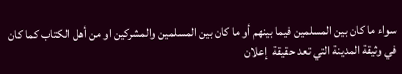سواء ما كان بين المسلمين فيما بينهم أو ما كان بين المسلمين والمشركين او من أهل الكتاب كما كان في وثيقة المدينة التي تعد حقيقة  إعلان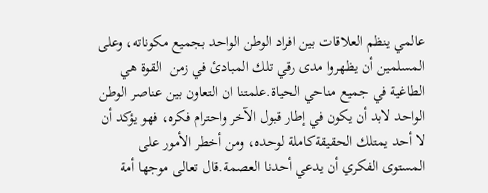عالمي ينظم العلاقات بين افراد الوطن الواحد بجميع مكوناته، وعلى المسلمين أن يظهروا مدى رقي تلك المبادئ في زمن  القوة هي الطاغية في جميع مناحي الحياة.علمتنا ان التعاون بين عناصر الوطن الواحد لابد أن يكون في إطار قبول الآخر واحترام فكره، فهو يؤكد أن لا أحد يمتلك الحقيقةكاملة لوحده، ومن أخطر الأمور على المستوى الفكري أن يدعي أحدنا العصمة.قال تعالى موجها أمة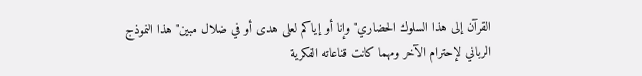القرآن إلى هذا السلوك الحضاري" وإنا أو إياكم لعلى هدى أو في ضلال مبين" هذا النموذج الرباني لإحترام الآخر ومهما كانت قناعاته الفكرية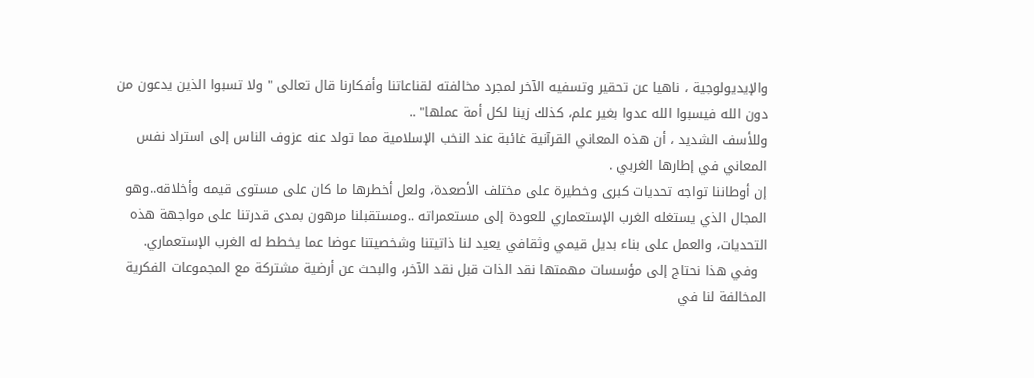والإيديولوجية ، ناهيا عن تحقير وتسفيه الآخر لمجرد مخالفته لقناعاتنا وأفكارنا قال تعالى " ولا تسبوا الذين يدعون من دون الله فيسبوا الله عدوا بغير علم، كذلك زينا لكل أمة عملها" ..
وللأسف الشديد ، أن هذه المعاني القرآنية غائبة عند النخب الإسلامية مما تولد عنه عزوف الناس إلى استراد نفس المعاني في إطارها الغربي .
إن أوطاننا تواجه تحديات كبرى وخطيرة على مختلف الأصعدة، ولعل أخطرها ما كان على مستوى قيمه وأخلاقه..وهو المجال الذي يستغله الغرب الإستعماري للعودة إلى مستعمراته ..ومستقبلنا مرهون بمدى قدرتنا على مواجهة هذه التحديات، والعمل على بناء بديل قيمي وثقافي يعيد لنا ذاتيتنا وشخصيتنا عوضا عما يخطط له الغرب الإستعماري.
  وفي هذا نحتاج إلى مؤسسات مهمتها نقد الذات قبل نقد الآخر، والبحث عن أرضية مشتركة مع المجموعات الفكرية المخالفة لنا في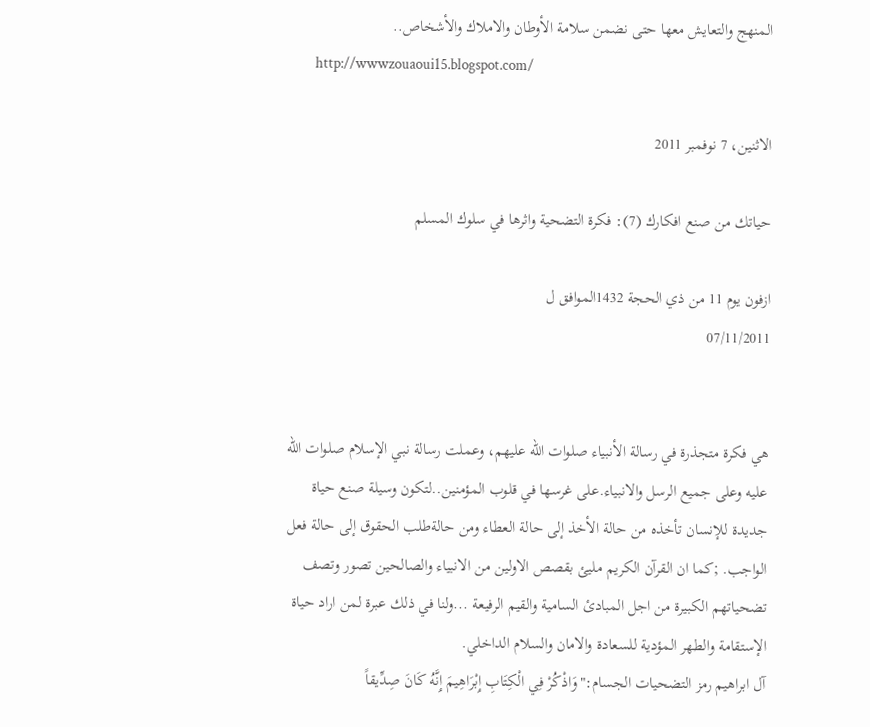المنهج والتعايش معها حتى نضمن سلامة الأوطان والاملاك والأشخاص..
        http://wwwzouaoui15.blogspot.com/

الاثنين، 7 نوفمبر 2011

حياتك من صنع افكارك (7): فكرة التضحية واثرها في سلوك المسلم

ازفون يوم 11 من ذي الحجة 1432الموافق ل
07/11/2011


هي فكرة متجذرة في رسالة الأنبياء صلوات الله عليهم، وعملت رسالة نبي الإسلام صلوات الله عليه وعلى جميع الرسل والانبياء.على غرسها في قلوب المؤمنين..لتكون وسيلة صنع حياة جديدة للإنسان تأخذه من حالة الأخذ إلى حالة العطاء ومن حالةطلب الحقوق إلى حالة فعل الواجب. ;كما ان القرآن الكريم مليئ بقصص الاولين من الانبياء والصالحين تصور وتصف تضحياتهم الكبيرة من اجل المبادئ السامية والقيم الرفيعة ...ولنا في ذلك عبرة لمن اراد حياة الإستقامة والطهر المؤدية للسعادة والامان والسلام الداخلي.
آل ابراهيم رمز التضحيات الجسام:"وَاذْكُرْ فِي الْكِتَابِ إِبْرَاهِيمَ إِنَّهُ كَانَ صِدِّيقاً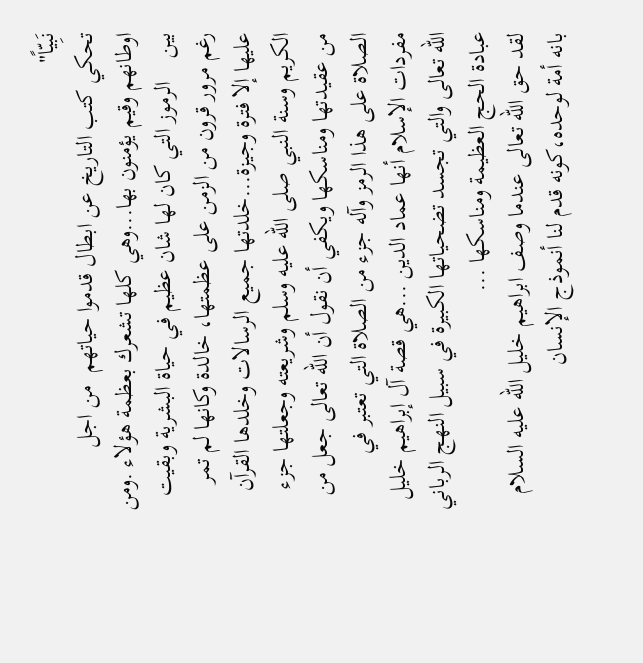نَبِيّاً"
تحكي كتب التاريخ عن ابطال قدموا حياتهم  من اجل اوطانهم وقيم يؤمنون بها...وهي كلها تشعرك بعظمة هؤلاء .ومن بين    الرموز التي كان لها شان عظيم في حياة البشرية وبقيت رغم مرور قرون من الزمن على عظمتها، خالدة وكانها لم تمر عليها إلا فترة وجيزة...خلدتها جميع الرسالات وخلدها القرآن الكريم وسنة النبي صلى الله عليه وسلم وشريعته وجعلتها جزء من عقيدتها ومناسكها ويكفي أن نقول أن الله تعالى جعل من الصلاة على هذا الرمز وآله جزء من الصلاة التي تعتبر في مفردات الإسلام أنها عماد الدين ...هي قصة آل إبراهيم خليل الله تعالى والتي تجسد تضحياتها الكبيرة في سبيل النهج الرباني  عبادة الحج العظيمة ومناسكها ...
لقد حق الله تعالى عندما وصف ابراهيم خليل الله عليه السلام بانه أمة لوحده،كونه قدم لنا أنموذج الإنسان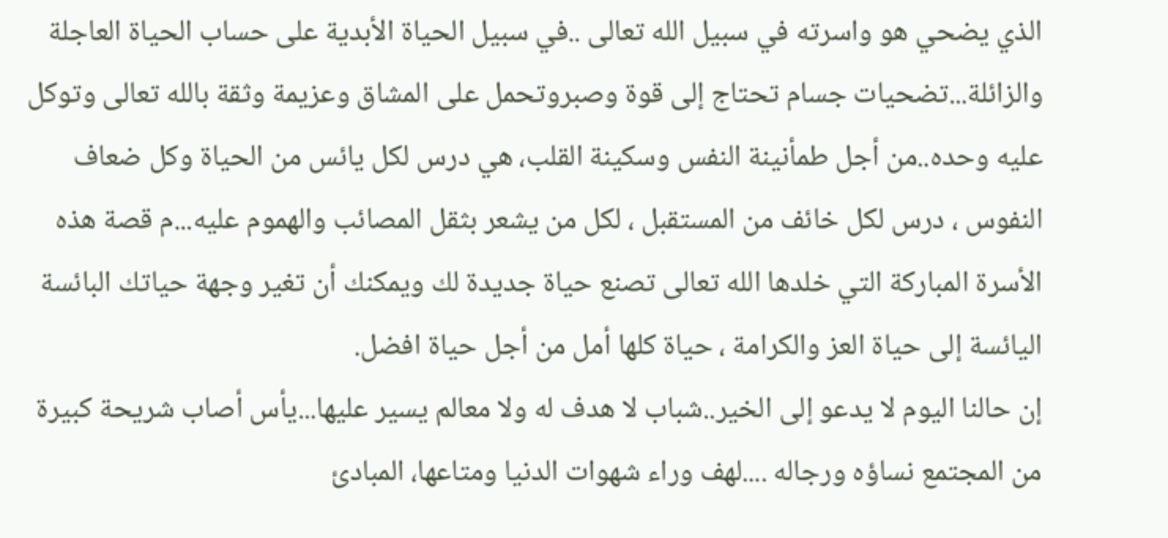الذي يضحي هو واسرته في سبيل الله تعالى ..في سبيل الحياة الأبدية على حساب الحياة العاجلة والزائلة...تضحيات جسام تحتاج إلى قوة وصبروتحمل على المشاق وعزيمة وثقة بالله تعالى وتوكل عليه وحده..من أجل طمأنينة النفس وسكينة القلب، هي درس لكل يائس من الحياة وكل ضعاف النفوس ، درس لكل خائف من المستقبل ، لكل من يشعر بثقل المصائب والهموم عليه...م قصة هذه الأسرة المباركة التي خلدها الله تعالى تصنع حياة جديدة لك ويمكنك أن تغير وجهة حياتك البائسة اليائسة إلى حياة العز والكرامة ، حياة كلها أمل من أجل حياة افضل.
إن حالنا اليوم لا يدعو إلى الخير..شباب لا هدف له ولا معالم يسير عليها...يأس أصاب شريحة كبيرة من المجتمع نساؤه ورجاله ....لهف وراء شهوات الدنيا ومتاعها، المبادئ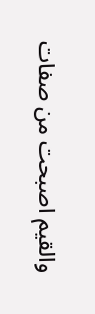والقيم اصبحت من صفات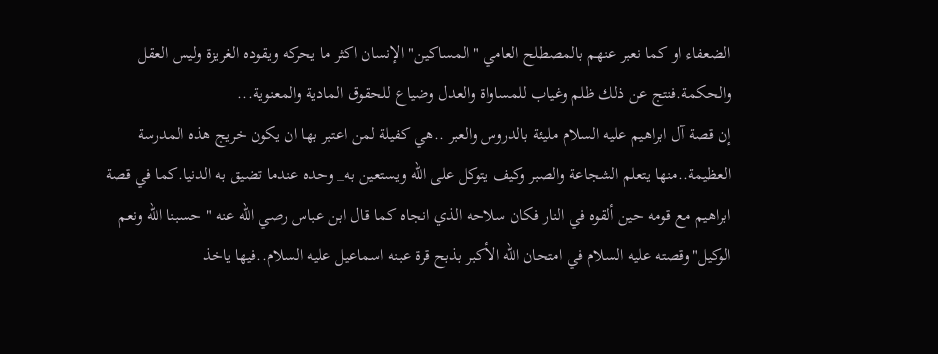الضعفاء او كما نعبر عنهم بالمصطلح العامي "المساكين" الإنسان اكثر ما يحركه ويقوده الغريزة وليس العقل والحكمة.فنتج عن ذلك ظلم وغياب للمساواة والعدل وضياع للحقوق المادية والمعنوية...
إن قصة آل ابراهيم عليه السلام مليئة بالدروس والعبر ..هي كفيلة لمن اعتبر بها ان يكون خريج هذه المدرسة العظيمة..منها يتعلم الشجاعة والصبر وكيف يتوكل على الله ويستعين به_ وحده عندما تضيق به الدنيا.كما في قصة ابراهيم مع قومه حين ألقوه في النار فكان سلاحه الذي انجاه كما قال ابن عباس رصي الله عنه " حسبنا الله ونعم الوكيل"وقصته عليه السلام في امتحان الله الأكبر بذبح قرة عبنه اسماعيل عليه السلام..فيها ياخذ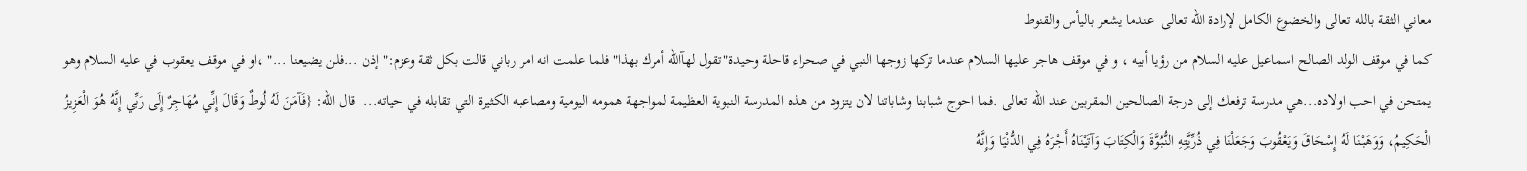معاني الثقة بالله تعالى والخضوع الكامل لإرادة الله تعالى  عندما يشعر باليأس والقنوط
كما في موقف الولد الصالح اسماعيل عليه السلام من رؤيا أبيه ، و في موقف هاجر عليها السلام عندما تركها زوجها النبي في صحراء قاحلة وحيدة"تقول لهآالله أمرك بهذا" فلما علمت انه امر رباني قالت بكل ثقة وعزم:" إذن ...فلن يضيعنا ..." ،او في موقف يعقوب في عليه السلام وهو يمتحن في احب اولاده...هي مدرسة ترفعك إلى درجة الصالحين المقربين عند الله تعالى .فما احوج شبابنا وشاباتنا لان يتزود من هذه المدرسة النبوية العظيمة لمواجهة همومه اليومية ومصاعبه الكثيرة التي تقابله في حياته...  قال الله: {فَآمَنَ لَهُ لُوطٌ وَقَالَ إِنِّي مُهَاجِرٌ إِلَى رَبِّي إِنَّهُ هُوَ الْعَزِيزُ الْحَكِيمُ، وَوَهَبْنَا لَهُ إِسْحَاقَ وَيَعْقُوبَ وَجَعَلْنَا فِي ذُرِّيَّتِهِ النُّبُوَّةَ وَالْكِتَابَ وَآتَيْنَاهُ أَجْرَهُ فِي الدُّنْيَا وَإِنَّهُ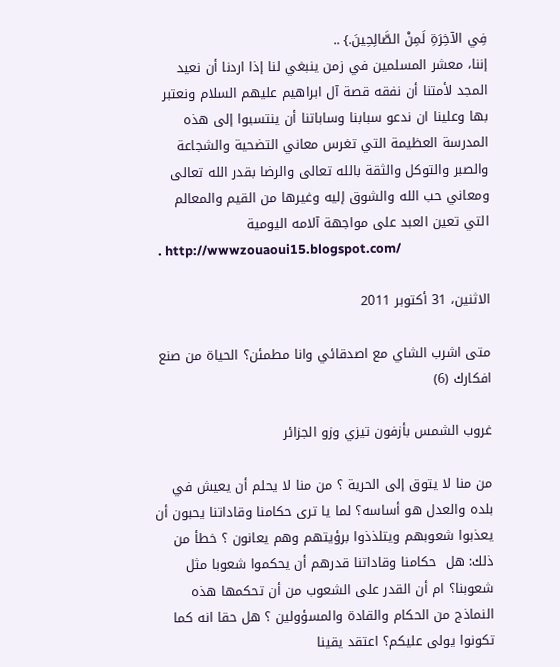فِي الآخِرَةِ لَمِنْ الصَّالِحِينَ.} ..
إننا، معشر المسلمين في زمن ينبغي لنا إذا اردنا أن نعيد المجد لأمتنا أن نفقه قصة آل ابراهيم عليهم السلام ونعتبر بها وعلينا ان ندعو سبابنا وساباتنا أن ينتسبوا إلى هذه المدرسة العظيمة التي تغرس معاني التضحية والشجاعة والصبر والتوكل والثقة بالله تعالى والرضا بقدر الله تعالى ومعاني حب الله والشوق إليه وغيرها من القيم والمعالم التي تعين العبد على مواجهة آلامه اليومية
  . http://wwwzouaoui15.blogspot.com/

الاثنين، 31 أكتوبر 2011

متى اشرب الشاي مع اصدقائي وانا مطمئن؟ الحياة من صنع افكارك (6)

غروب الشمس بأزفون تيزي وزو الجزائر

من منا لا يتوق إلى الحرية ؟ من منا لا يحلم أن يعيش في بلده والعدل هو أساسه؟ لما يا ترى حكامنا وقاداتنا يحبون أن يعذبوا شعوبهم ويتلذذوا برؤيتهم وهم يعانون ؟ خطأ من ذلك: هل  حكامنا وقاداتنا قدرهم أن يحكموا شعوبا مثل شعوبنا؟ ام أن القدر على الشعوب من أن تحكمها هذه النماذج من الحكام والقادة والمسؤولين ؟ هل حقا انه كما تكونوا يولى عليكم؟ اعتقد يقينا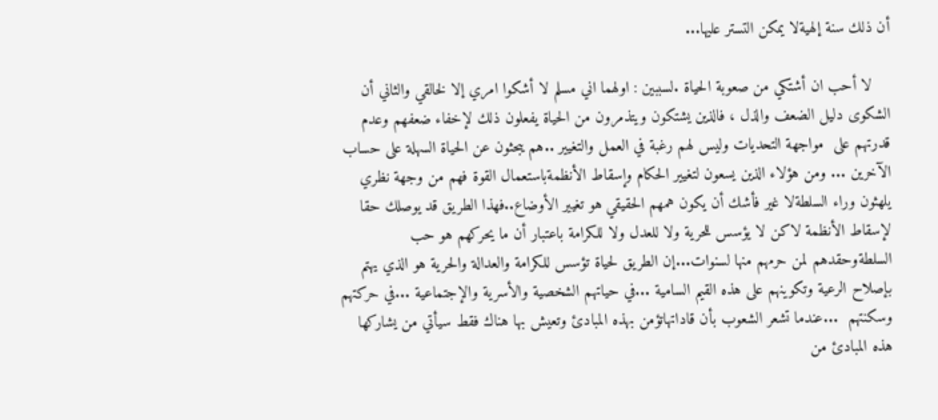أن ذلك سنة إلهيةلا يمكن التستر عليها...

    لا أحب ان أشتكي من صعوبة الحياة .لسببين : اولهما اني مسلم لا أشكوا امري إلا لخالقي والثاني أن الشكوى دليل الضعف والذل ، فالذين يشتكون ويتذمرون من الحياة يفعلون ذلك لإخفاء ضعفهم وعدم قدرتهم على  مواجهة التحديات وليس لهم رغبة في العمل والتغيير ..هم يبحثون عن الحياة السهلة على حساب الآخرين ... ومن هؤلاء الذين يسعون لتغيير الحكام وإسقاط الأنظمةباستعمال القوة فهم من وجهة نظري يلهثون وراء السلطةلا غير فأشك أن يكون همهم الحقيقي هو تغيير الأوضاع..فهذا الطريق قد يوصلك حقا لإسقاط الأنظمة لاكن لا يؤسس للحرية ولا للعدل ولا للكرامة باعتبار أن ما يحركهم هو حب السلطةوحقدهم لمن حرمهم منها لسنوات...إن الطريق لحياة تؤسس للكرامة والعدالة والحرية هو الذي يهتم بإصلاح الرعية وتكوينهم على هذه القيم السامية ...في حياتهم الشخصية والأسرية والإجتماعية ...في حركتهم وسكنتهم  ...عندما تشعر الشعوب بأن قاداتهاتؤمن بهذه المبادئ وتعيش بها هناك فقط سيأتي من يشاركها هذه المبادئ من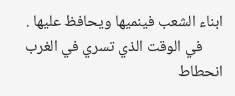ابناء الشعب فينميها ويحافظ عليها .
      في الوقت الذي تسري في الغرب انحطاط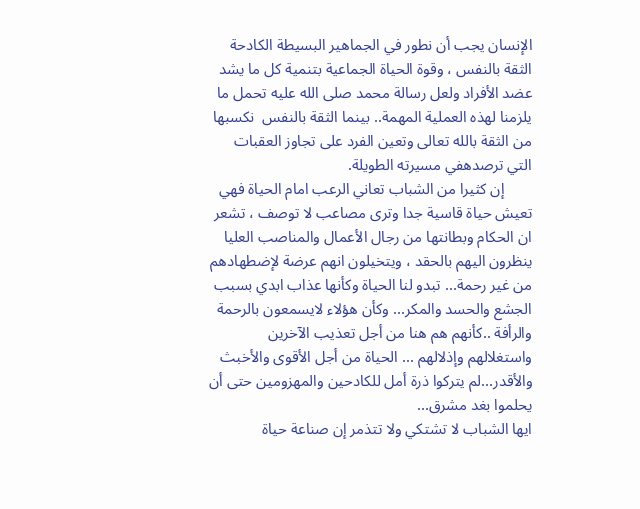الإنسان يجب أن نطور في الجماهير البسيطة الكادحة الثقة بالنفس ، وقوة الحياة الجماعية بتنمية كل ما يشد عضد الأفراد ولعل رسالة محمد صلى الله عليه تحمل ما يلزمنا لهذه العملية المهمة.. بينما الثقة بالنفس  نكسبها من الثقة بالله تعالى وتعين الفرد على تجاوز العقبات التي ترصدهفي مسيرته الطويلة.
       إن كثيرا من الشباب تعاني الرعب امام الحياة فهي تعيش حياة قاسية جدا وترى مصاعب لا توصف ، تشعر ان الحكام وبطانتها من رجال الأعمال والمناصب العليا  ينظرون اليهم بالحقد ، ويتخيلون انهم عرضة لإضطهادهم  من غير رحمة... تبدو لنا الحياة وكأنها عذاب ابدي بسبب الجشع والحسد والمكر... وكأن هؤلاء لايسمعون بالرحمة والرأفة ..كأنهم هم هنا من أجل تعذيب الآخرين واستغلالهم وإذلالهم ... الحياة من أجل الأقوى والأخبث والأقدر...لم يتركوا ذرة أمل للكادحين والمهزومين حتى أن يحلموا بغد مشرق...
ايها الشباب لا تشتكي ولا تتذمر إن صناعة حياة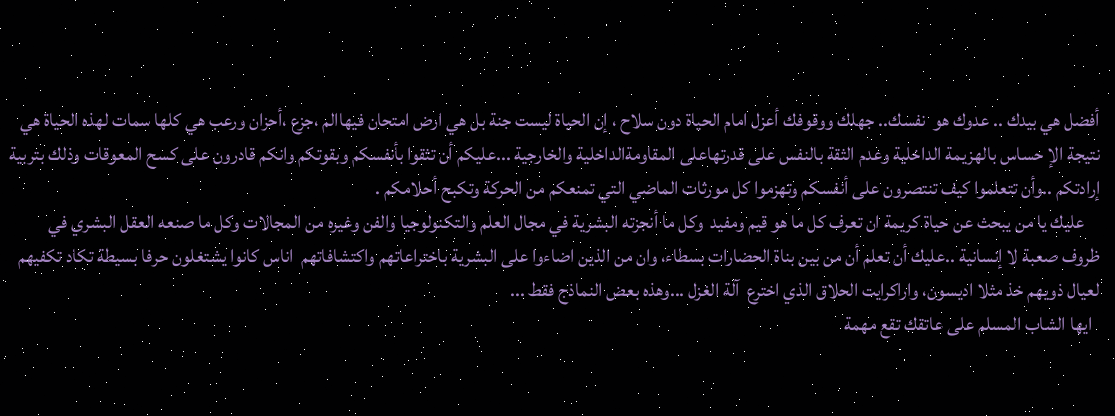أفضل هي بيدك .. عدوك هو  نفسك.. جهلك ووقوفك أعزل امام الحياة دون سلاح ، إن الحياة ليست جنة بل هي ارض امتحان فيهاالم ،جزع ،أحزان ورعب هي كلها سمات لهذه الحياة هي نتيجة الإ حساس بالهزيمة الداخلية وعدم الثقة بالنفس على قدرتهاعلى المقاومةالداخلية والخارجية ...عليكم أن تثقوا بأنفسكم وبقوتكم وانكم قادرون على كسح المعوقات وذلك بتربية إرادتكم ..وأن تتعلموا كيف تنتصرون على أنفسكم وتهزموا كل مورثات الماضي التي تمنعكم من الحركة وتكبح أحلامكم .
    عليك يا من يبحث عن حياة كريمة ان تعرف كل ما هو قيم ومفيد  وكل ما أنجزته البشرية في مجال العلم والتكنولوجيا والفن وغيره من المجالات وكل ما صنعه العقل البشري في ظروف صعبة لا إنسانية ..عليك أن تعلم أن من بين بناة الحضارات بسطاء، وان من الذين اضاءوا على البشرية باختراعاتهم واكتشافاتهم  اناس كانوا يشتغلون حرفا بسيطة تكاد تكفيهم لعيال ذويهم خذ مثلا اديسون، واراكرايت الحلاق الذي اخترع  آلة الغزل ...وهذه بعض النماذج فقط ...
  ايها الشاب المسلم على عاتقك تقع مهمة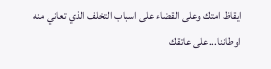ايقاظ امتك وعلى القضاء على اسباب التخلف الذي تعاني منه اوطاننا...على عاتقك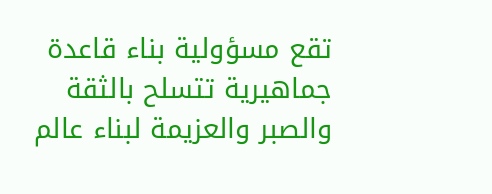تقع مسؤولية بناء قاعدة جماهيرية تتسلح بالثقة والصبر والعزيمة لبناء عالم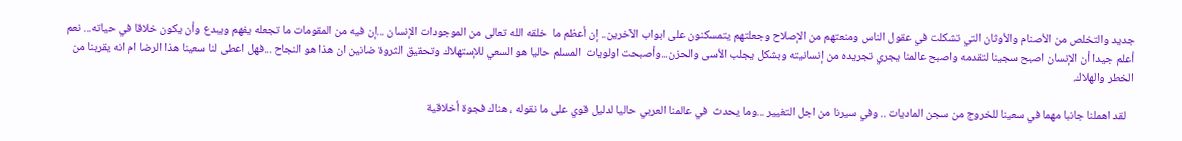جديد والتخلص من الأصنام والأوثان التي تشكلت في عقول الناس ومنعتهم من الإصلاح وجعلتهم يتمسكنون على ابواب الآخرين.. إن أعظم ما  خلقه الله تعالى من الموجودات الإنسان ...إن فيه من المقومات ما تجعله يفهم ويبدع وأن يكون خلاقا في حياته... نعم أعلم جيدا أن الإنسان اصبح سجينا لتقدمه واصبح عالمنا يجري تجريده من إنسانيته وبشكل يجلب الأسى والحزن...وأصبحت اولويات  المسلم حاليا هو السعي للإستهلاك وتحقيق الثروة ضانين ان هذا هو النجاح ...فهل اعطى لنا سعينا هذا الرضا ام انه يقربنا من الخطر والهلاك.

   لقد اهملنا جانبا مهما في سعينا للخروج من سجن الماديات .. وفي سيرنا من اجل التغيير ...وما يحدث  في عالمنا العربي حاليا لدليل قوي على ما نقوله ، هناك فجوة أخلاقية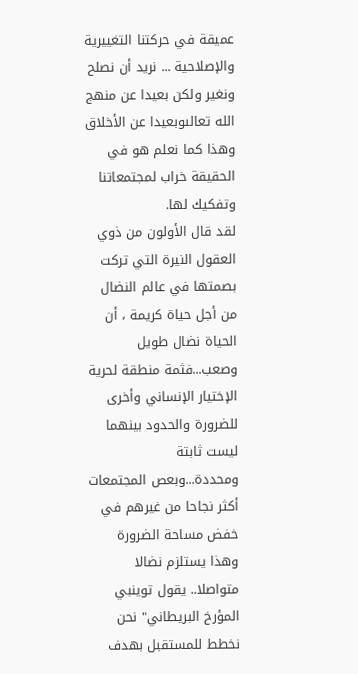عميقة في حركتنا التغييرية والإصلاحية ... نريد أن نصلح ونغير ولكن بعيدا عن منهج الله تعالىوبعيدا عن الأخلاق وهذا كما نعلم هو في الحقيقة خراب لمجتمعاتنا وتفكيك لها.
لقد قال الأولون من ذوي العقول النيرة التي تركت بصمتها في عالم النضال من أجل حياة كريمة ، أن الحياة نضال طويل وصعب...فثمة منطقة لحرية الإختيار الإنساني وأخرى للضرورة والحدود بينهما ليست ثابتة ومحددة...وبعص المجتمعات أكثر نجاحا من غيرهم في خفض مساحة الضرورة وهذا يستلزم نضالا متواصلا.. يقول توينبي المؤرخ البريطاني" نحن نخطط للمستقبل بهدف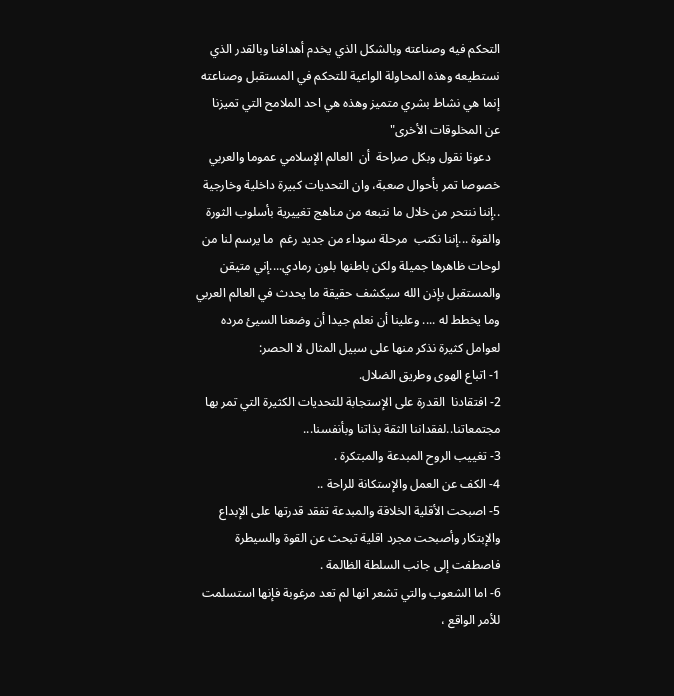التحكم فيه وصناعته وبالشكل الذي يخدم أهدافنا وبالقدر الذي نستطيعه وهذه المحاولة الواعية للتحكم في المستقبل وصناعته إنما هي نشاط بشري متميز وهذه هي احد الملامح التي تميزنا عن المخلوقات الأخرى"
   دعونا نقول وبكل صراحة  أن  العالم الإسلامي عموما والعربي خصوصا تمر بأحوال صعبة، وان التحديات كبيرة داخلية وخارجية ..إننا ننتحر من خلال ما نتبعه من مناهج تغييرية بأسلوب الثورة والقوة ...إننا نكتب  مرحلة سوداء من جديد رغم  ما يرسم لنا من لوحات ظاهرها جميلة ولكن باطنها بلون رمادي....إني متيقن والمستقبل بإذن الله سيكشف حقيقة ما يحدث في العالم العربي وما يخطط له .... وعلينا أن نعلم جيدا أن وضعنا السيئ مرده لعوامل كثيرة نذكر منها على سبيل المثال لا الحصر:
1- اتباع الهوى وطريق الضلال.
2- افتقادنا  القدرة على الإستجابة للتحديات الكثيرة التي تمر بها مجتمعاتنا..لفقداننا الثقة بذاتنا وبأنفسنا...
3- تغييب الروح المبدعة والمبتكرة .
4- الكف عن العمل والإستكانة للراحة ..
5- اصبحت الأقلية الخلاقة والمبدعة تفقد قدرتها على الإبداع والإبتكار وأصبحت مجرد اقلية تبحث عن القوة والسيطرة  فاصطفت إلى جانب السلطة الظالمة .
6- اما الشعوب والتي تشعر انها لم تعد مرغوبة فإنها استسلمت للأمر الواقع ،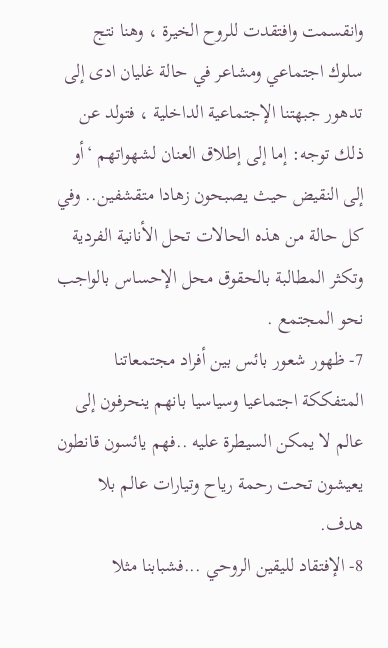وانقسمت وافتقدت للروح الخيرة ، وهنا نتج سلوك اجتماعي ومشاعر في حالة غليان ادى إلى تدهور جبهتنا الإجتماعية الداخلية ، فتولد عن ذلك توجه: إما إلى إطلاق العنان لشهواتهم ‘أو إلى النقيض حيث يصبحون زهادا متقشفين.. وفي كل حالة من هذه الحالات تحل الأنانية الفردية وتكثر المطالبة بالحقوق محل الإحساس بالواجب نحو المجتمع .
7- ظهور شعور بائس بين أفراد مجتمعاتنا المتفككة اجتماعيا وسياسيا بانهم ينحرفون إلى عالم لا يمكن السيطرة عليه ..فهم يائسون قانطون يعيشون تحت رحمة رياح وتيارات عالم بلا هدف.
8- الإفتقاد لليقين الروحي ...فشبابنا مثلا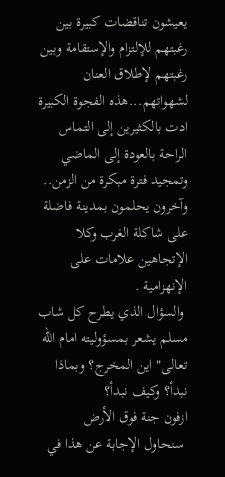يعيشون تناقضات كبيرة بين رغبتهم للإلتزام والإستقامة وبين رغبتهم لإطلاق العنان لشهواتهم...هذه الفجوة الكبيرة ادت بالكثيرين إلى التماس الراحة بالعودة إلى الماضي وتمجيد فترة مبكرة من الزمن.. وآخرون يحلمون بمدينة فاضلة على شاكلة الغرب وكلا الإتجاهين علامات على الإنهزامية .
 والسؤال الذي يطرح كل شاب مسلم يشعر بمسؤوليته امام الله تعالى" اين المخرج؟ وبماذا نبدأ؟ وكيف نبدأ؟
ازفون جنة فوق الأرض
 سنحاول الإجابة عن هذا في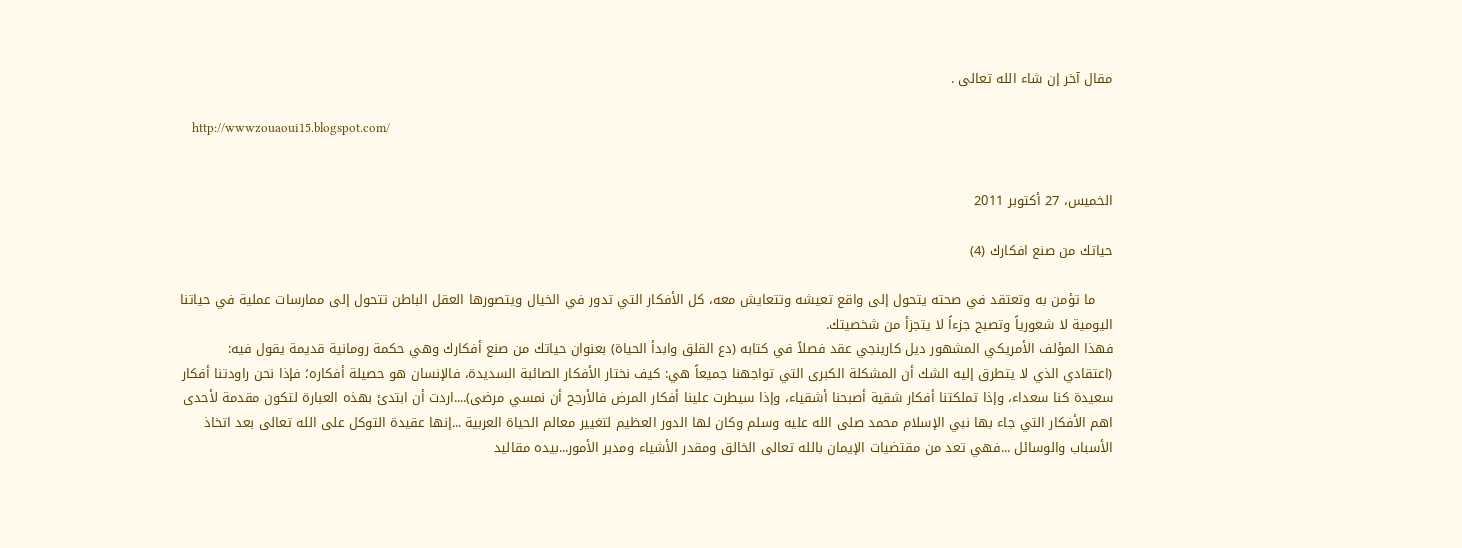مقال آخر إن شاء الله تعالى .

    http://wwwzouaoui15.blogspot.com/


الخميس، 27 أكتوبر 2011

حياتك من صنع افكارك (4)

    ما تؤمن به وتعتقد في صحته يتحول إلى واقع تعيشه وتتعايش معه، كل الأفكار التي تدور في الخيال ويتصورها العقل الباطن تتحول إلى ممارسات عملية في حياتنا اليومية لا شعورياً وتصبح جزءاً لا يتجزأ من شخصيتك.
فهذا المؤلف الأمريكي المشهور ديل كارينجي عقد فصلاً في كتابه (دع القلق وابدأ الحياة) بعنوان حياتك من صنع أفكارك وهي حكمة رومانية قديمة يقول فيه:
(اعتقادي الذي لا يتطرق إليه الشك أن المشكلة الكبرى التي تواجهنا جميعاً هي: كيف نختار الأفكار الصائبة السديدة، فالإنسان هو حصيلة أفكاره؛ فإذا نحن راودتنا أفكار سعيدة كنا سعداء، وإذا تملكتنا أفكار شقية أصبحنا أشقياء، وإذا سيطرت علينا أفكار المرض فالأرجح أن نمسي مرضى)....اردت أن ابتدئ بهذه العبارة لتكون مقدمة لأحدى اهم الأفكار التي جاء بها نبي الإسلام محمد صلى الله عليه وسلم وكان لها الدور العظيم لتغيير معالم الحياة العربية ...إنها عقيدة التوكل على الله تعالى بعد اتخاذ الأسباب والوسائل ...فهي تعد من مقتضيات الإيمان بالله تعالى الخالق ومقدر الأشياء ومدبر الأمور...بيده مقاليد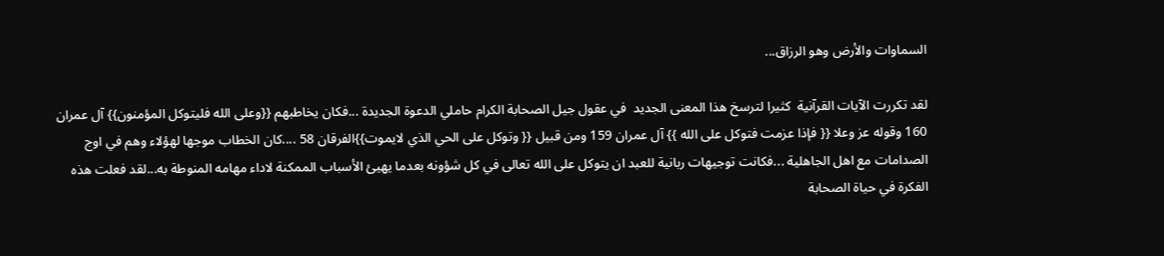السماوات والأرض وهو الرزاق...

لقد تكررت الآيات القرآنية  كثيرا لترسخ هذا المعنى الجديد  في عقول جيل الصحابة الكرام حاملي الدعوة الجديدة ...فكان يخاطبهم {{وعلى الله فليتوكل المؤمنون}} آل عمران 160 وقوله عز وعلا {{ فإذا عزمت فتوكل على الله }} آل عمران 159 ومن قبيل {{ وتوكل على الحي الذي لايموت}}الفرقان 58 ....كان الخطاب موجها لهؤلاء وهم في اوج الصدامات مع اهل الجاهلية ...فكانت توجيهات ربانية للعبد ان يتوكل على الله تعالى في كل شؤونه بعدما يهيئ الأسباب الممكنة لاداء مهامه المنوطة به...لقد فعلت هذه الفكرة في حياة الصحابة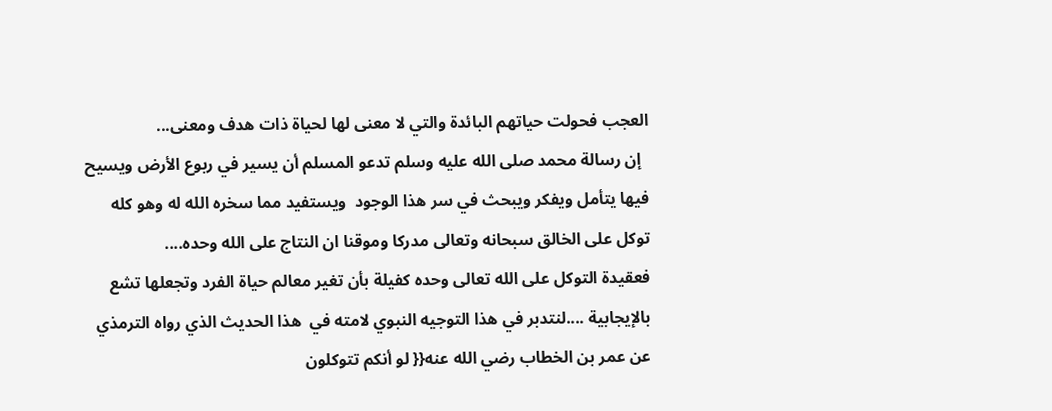العجب فحولت حياتهم البائدة والتي لا معنى لها لحياة ذات هدف ومعنى...
  إن رسالة محمد صلى الله عليه وسلم تدعو المسلم أن يسير في ربوع الأرض ويسيح فيها يتأمل ويفكر ويبحث في سر هذا الوجود  ويستفيد مما سخره الله له وهو كله توكل على الخالق سبحانه وتعالى مدركا وموقنا ان النتاج على الله وحده....
فعقيدة التوكل على الله تعالى وحده كفيلة بأن تغير معالم حياة الفرد وتجعلها تشع بالإيجابية ....لنتدبر في هذا التوجيه النبوي لامته في  هذا الحديث الذي رواه الترمذي عن عمر بن الخطاب رضي الله عنه{{ لو أنكم تتوكلون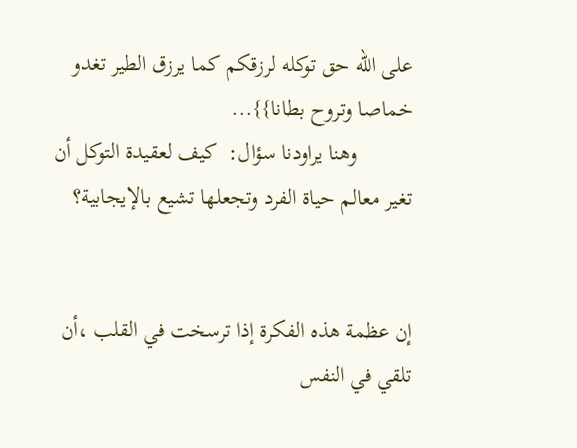على الله حق توكله لرزقكم كما يرزق الطير تغدو خماصا وتروح بطانا}}...
          وهنا يراودنا سؤال:  كيف لعقيدة التوكل أن تغير معالم حياة الفرد وتجعلها تشيع بالإيجابية؟


إن عظمة هذه الفكرة إذا ترسخت في القلب ،أن تلقي في النفس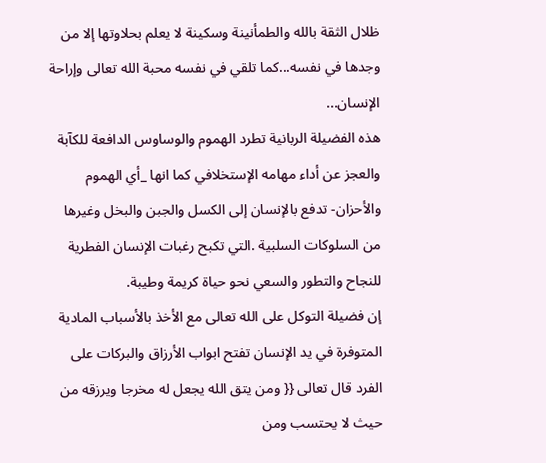ظلال الثقة بالله والطمأنينة وسكينة لا يعلم بحلاوتها إلا من وجدها في نفسه...كما تلقي في نفسه محبة الله تعالى وإراحة الإنسان...
هذه الفضيلة الربانية تطرد الهموم والوساوس الدافعة للكآبة والعجز عن أداء مهامه الإستخلافي كما انها _أي الهموم والأحزان- تدفع بالإنسان إلى الكسل والجبن والبخل وغيرها من السلوكات السلبية .التي تكبح رغبات الإنسان الفطرية للنجاح والتطور والسعي نحو حياة كريمة وطيبة.
إن فضيلة التوكل على الله تعالى مع الأخذ بالأسباب المادية المتوفرة في يد الإنسان تفتح ابواب الأرزاق والبركات على الفرد قال تعالى {{ ومن يتق الله يجعل له مخرجا ويرزقه من حيث لا يحتسب ومن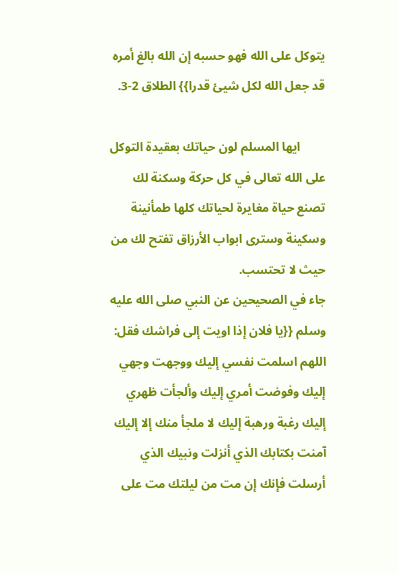يتوكل على الله فهو حسبه إن الله بالغ أمره قد جعل الله لكل شيئ قدرا}} الطلاق 2-3.

        ايها المسلم لون حياتك بعقيدة التوكل على الله تعالى في كل حركة وسكنة لك تصنع حياة مغايرة لحياتك كلها طمأنينة وسكينة وسترى ابواب الأرزاق تفتح لك من حيث لا تحتسب.
جاء في الصحيحين عن النبي صلى الله عليه وسلم {{يا فلان إذا اويت إلى فراشك فقل: اللهم اسلمت نفسي إليك ووجهت وجهي إليك وفوضت أمري إليك وألجأت ظهري إليك رغبة ورهبة إليك لا ملجأ منك إلا إليك آمنت بكتابك الذي أنزلت ونبيك الذي أرسلت فإنك إن مت من ليلتك مت على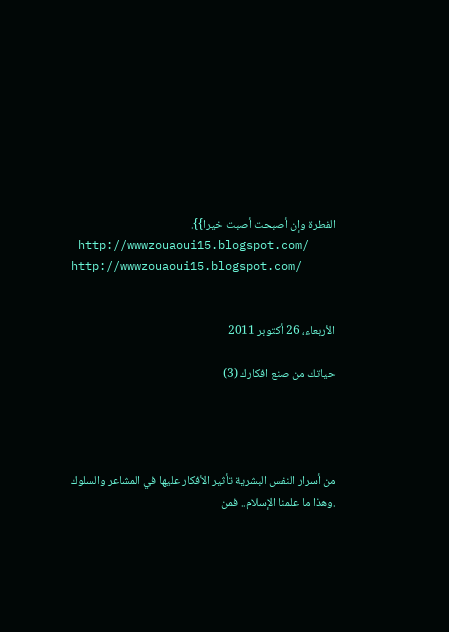الفطرة وإن أصبحت أصبت خيرا}}.
 http://wwwzouaoui15.blogspot.com/
http://wwwzouaoui15.blogspot.com/


الأربعاء، 26 أكتوبر 2011

حياتك من صنع افكارك (3)




من أسرار النفس البشرية تأثير الأفكار عليها في المشاعر والسلوك .وهذا ما علمنا الإسلام.. فمن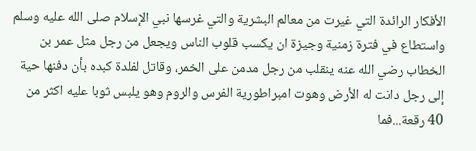الأفكار الرائدة التي غيرت من معالم البشرية والتي غرسها نبي الإسلام صلى الله عليه وسلم واستطاع في فترة زمنية وجيزة ان يكسب قلوب الناس ويجعل من رجل مثل عمر بن الخطاب رضي الله عنه ينقلب من رجل مدمن على الخمر، وقاتل لفلدة كبده بأن دفنها حية إلى رجل دانت له الأرض وهوت امبراطورية الفرس والروم وهو يلبس ثوبا عليه اكثر من 40 رقعة...فما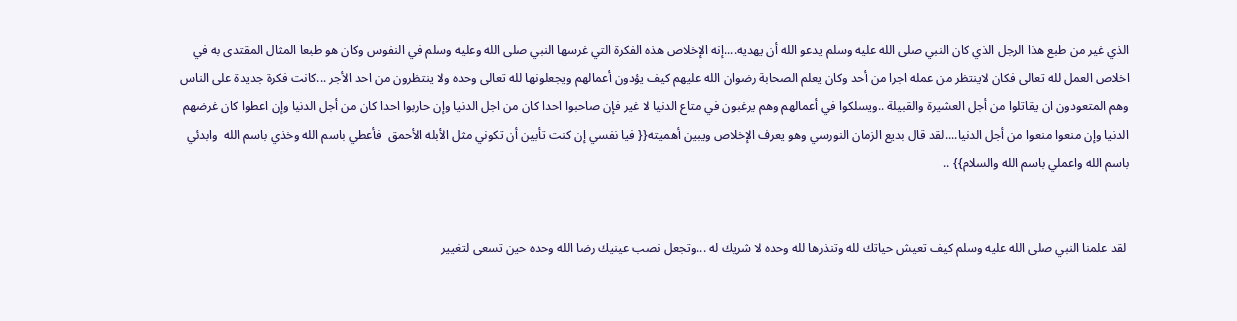الذي غير من طبع هذا الرجل الذي كان النبي صلى الله عليه وسلم يدعو الله أن يهديه....إنه الإخلاص هذه الفكرة التي غرسها النبي صلى الله وعليه وسلم في النفوس وكان هو طبعا المثال المقتدى به في اخلاص العمل لله تعالى فكان لاينتظر من عمله اجرا من أحد وكان يعلم الصحابة رضوان الله عليهم كيف يؤدون أعمالهم ويجعلونها لله تعالى وحده ولا ينتظرون من احد الأجر ...كانت فكرة جديدة على الناس وهم المتعودون ان يقاتلوا من أجل العشيرة والقبيلة ..ويسلكوا في أعمالهم وهم يرغبون في متاع الدنيا لا غير فإن صاحبوا احدا كان من اجل الدنيا وإن حاربوا احدا كان من أجل الدنيا وإن اعطوا كان غرضهم الدنيا وإن منعوا منعوا من أجل الدنيا....لقد قال بديع الزمان النورسي وهو يعرف الإخلاص ويبين أهميته{{ فيا نفسي إن كنت تأبين أن تكوني مثل الأبله الأحمق  فأعطي باسم الله وخذي باسم الله  وابدئي باسم الله واعملي باسم الله والسلام}} ..


 لقد علمنا النبي صلى الله عليه وسلم كيف تعيش حياتك لله وتنذرها لله وحده لا شريك له ...وتجعل نصب عينيك رضا الله وحده حين تسعى لتغيير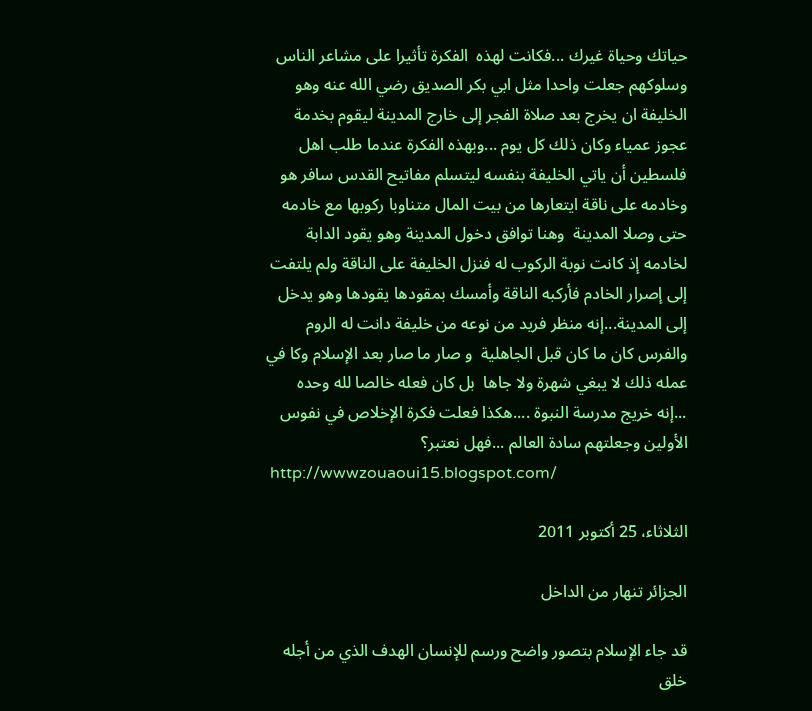حياتك وحياة غيرك ...فكانت لهذه  الفكرة تأثيرا على مشاعر الناس وسلوكهم جعلت واحدا مثل ابي بكر الصديق رضي الله عنه وهو الخليفة ان يخرج بعد صلاة الفجر إلى خارج المدينة ليقوم بخدمة عجوز عمياء وكان ذلك كل يوم ...وبهذه الفكرة عندما طلب اهل فلسطين أن ياتي الخليفة بنفسه ليتسلم مفاتيح القدس سافر هو وخادمه على ناقة ايتعارها من بيت المال متناوبا ركوبها مع خادمه حتى وصلا المدينة  وهنا توافق دخول المدينة وهو يقود الدابة لخادمه إذ كانت نوبة الركوب له فنزل الخليفة على الناقة ولم يلتفت إلى إصرار الخادم فأركبه الناقة وأمسك بمقودها يقودها وهو يدخل إلى المدينة...إنه منظر فريد من نوعه من خليفة دانت له الروم والفرس كان ما كان قبل الجاهلية  و صار ما صار بعد الإسلام وكا في عمله ذلك لا يبغي شهرة ولا جاها  بل كان فعله خالصا لله وحده ...إنه خريج مدرسة النبوة ....هكذا فعلت فكرة الإخلاص في نفوس الأولين وجعلتهم سادة العالم ...فهل نعتبر؟
 http://wwwzouaoui15.blogspot.com/

الثلاثاء، 25 أكتوبر 2011

الجزائر تنهار من الداخل

قد جاء الإسلام بتصور واضح ورسم للإنسان الهدف الذي من أجله خلق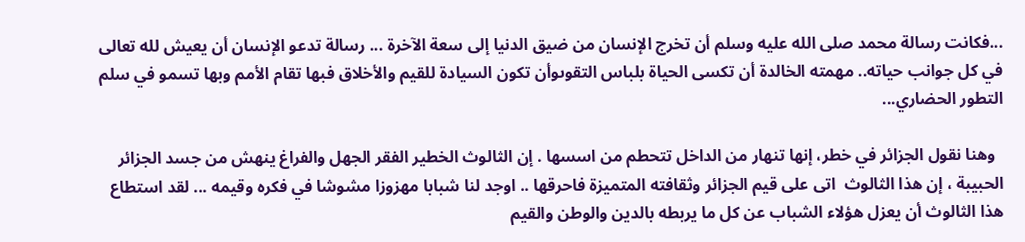...فكانت رسالة محمد صلى الله عليه وسلم أن تخرج الإنسان من ضيق الدنيا إلى سعة الآخرة ... رسالة تدعو الإنسان أن يعيش لله تعالى في كل جوانب حياته.. مهمته الخالدة أن تكسى الحياة بلباس التقوىوأن تكون السيادة للقيم والأخلاق فبها تقام الأمم وبها تسمو في سلم التطور الحضاري...

  وهنا نقول الجزائر في خطر، إنها تنهار من الداخل تتحطم من اسسها . إن الثالوث الخطير الفقر الجهل والفراغ ينهش من جسد الجزائر الحبيبة ، إن هذا الثالوث  اتى على قيم الجزائر وثقافته المتميزة فاحرقها .. اوجد لنا شبابا مهزوزا مشوشا في فكره وقيمه ... لقد استطاع هذا الثالوث أن يعزل هؤلاء الشباب عن كل ما يربطه بالدين والوطن والقيم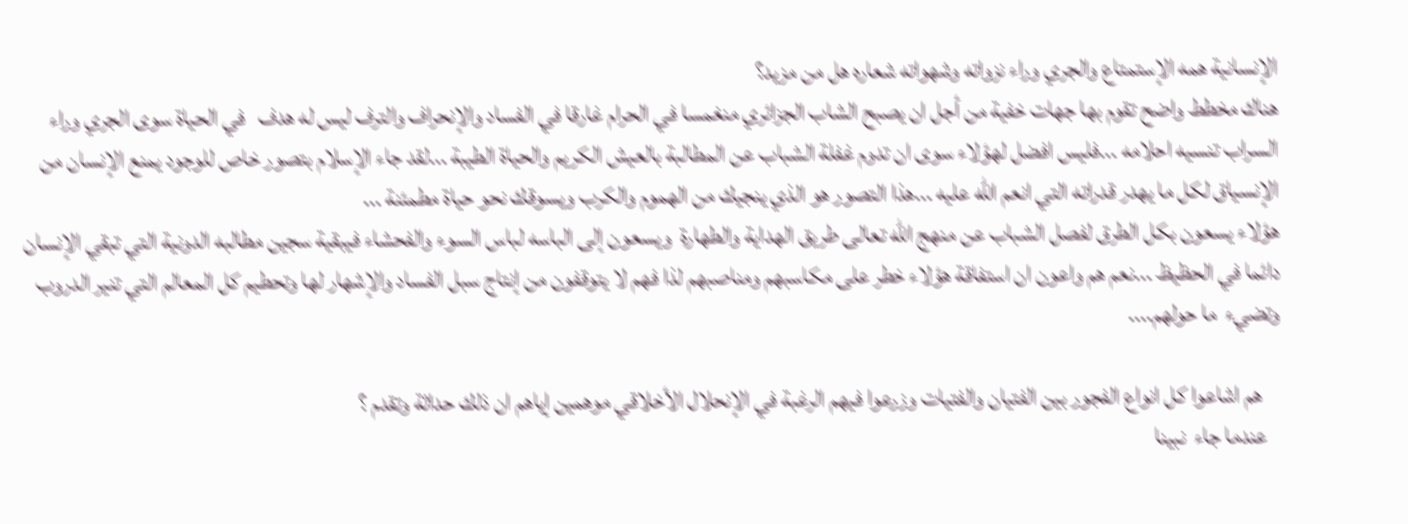الإنسانية همه الإستمتاع والجري وراء نزواته وشهواته شعاره هل من مزيد؟
هناك مخطط واضح تقوم بها جهات خفية من أجل ان يصبح الشاب الجزائري منغمسا في الحرام غارقا في الفساد والإنحراف والترف ليس له هدف   في الحياة سوى الجري وراء السراب تنسيه احلامه ...فليس افضل لهؤلاء سوى ان تدوم غفلة الشباب عن المطالبة بالعيش الكريم والحياة الطيبة ...لقد جاء الإسلام بتصور خاص للوجود يمنع الإنسان من الإنسياق لكل ما يهدر قدراته التي انعم الله عليه ...هذا التصور هو الذي ينجيك من الهموم والكرب ويسوقك نحو حياة مطمئنة ...
هؤلاء يسعون بكل الطرق لفصل الشباب عن منهج الله تعالى طريق الهداية والطهارة  ويسعون إلى الباسه لباس السوء والفحشاء فيبقية سجين مطالبه الدونية التي تبقي الإنسان دائما في الحظيظ ...نعم هم واعون ان استفاقة هؤلاء خطر على مكاسبهم ومناصبهم لذا فهم لا يتوقفون من إنتاج سبل الفساد والإشهار لها وتحطيم كل المعالم التي تنير الدروب وتضيء  ما حولهم....

    هم اشاعوا كل انواع الفجور بين الفتيان والفتيات وزرعوا فيهم الرغبة في الإنحلال الأخلاقي موهمين إياهم ان ذلك حداثة وتقدم ؟
   عندما جاء  نبينا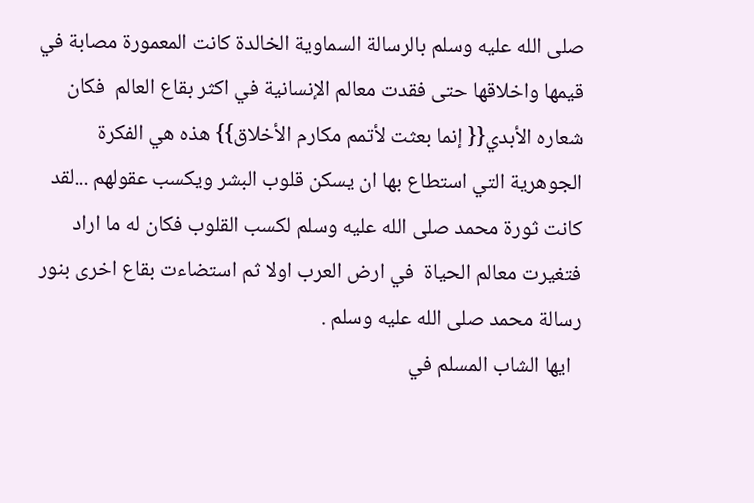صلى الله عليه وسلم بالرسالة السماوية الخالدة كانت المعمورة مصابة في قيمها واخلاقها حتى فقدت معالم الإنسانية في اكثر بقاع العالم  فكان شعاره الأبدي{{ إنما بعثت لأتمم مكارم الأخلاق}} هذه هي الفكرة  الجوهرية التي استطاع بها ان يسكن قلوب البشر ويكسب عقولهم ...لقد كانت ثورة محمد صلى الله عليه وسلم لكسب القلوب فكان له ما اراد فتغيرت معالم الحياة  في ارض العرب اولا ثم استضاءت بقاع اخرى بنور رسالة محمد صلى الله عليه وسلم .
  ايها الشاب المسلم في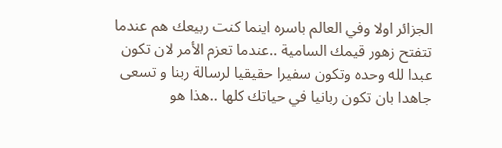الجزائر اولا وفي العالم باسره اينما كنت ربيعك هم عندما تتفتح زهور قيمك السامية ..عندما تعزم الأمر لان تكون عبدا لله وحده وتكون سفيرا حقيقيا لرسالة ربنا و تسعى جاهدا بان تكون ربانيا في حياتك كلها ..هذا هو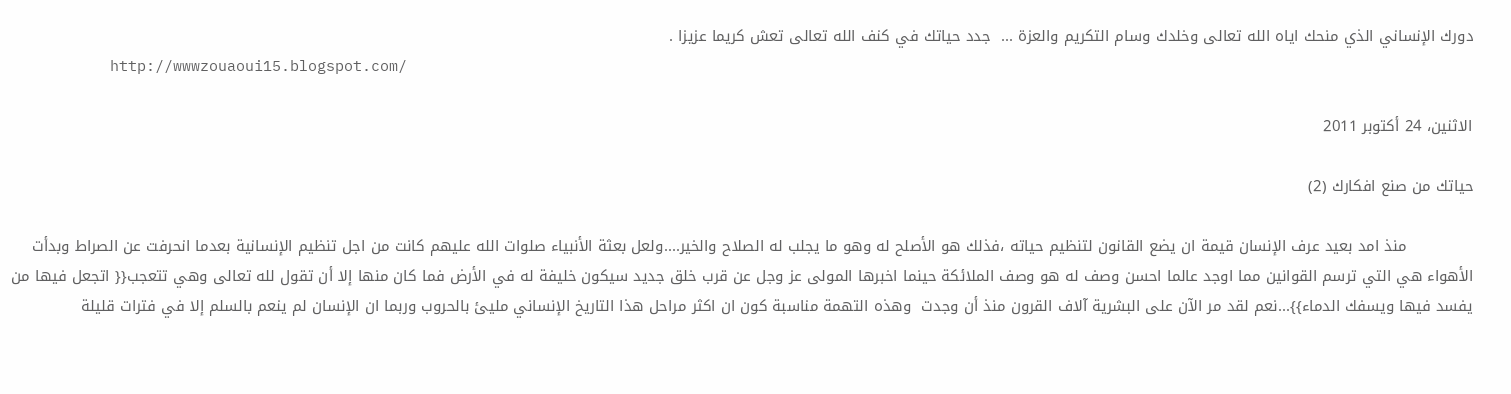دورك الإنساني الذي منحك اياه الله تعالى وخلدك وسام التكريم والعزة ...  جدد حياتك في كنف الله تعالى تعش كريما عزيزا .
           http://wwwzouaoui15.blogspot.com/

الاثنين، 24 أكتوبر 2011

حياتك من صنع افكارك (2)

             منذ امد بعيد عرف الإنسان قيمة ان يضع القانون لتنظيم حياته ،فذلك هو الأصلح له وهو ما يجلب له الصلاح والخير....ولعل بعثة الأنبياء صلوات الله عليهم كانت من اجل تنظيم الإنسانية بعدما انحرفت عن الصراط وبدأت الأهواء هي التي ترسم القوانين مما اوجد عالما احسن وصف له هو وصف الملائكة حينما اخبرها المولى عز وجل عن قرب خلق جديد سيكون خليفة له في الأرض فما كان منها إلا أن تقول لله تعالى وهي تتعجب{{ اتجعل فيها من يفسد فيها ويسفك الدماء}}...نعم لقد مر الآن على البشرية آلاف القرون منذ أن وجدت  وهذه التهمة مناسبة كون ان اكثر مراحل هذا التاريخ الإنساني مليئ بالحروب وربما ان الإنسان لم ينعم بالسلم إلا في فترات قليلة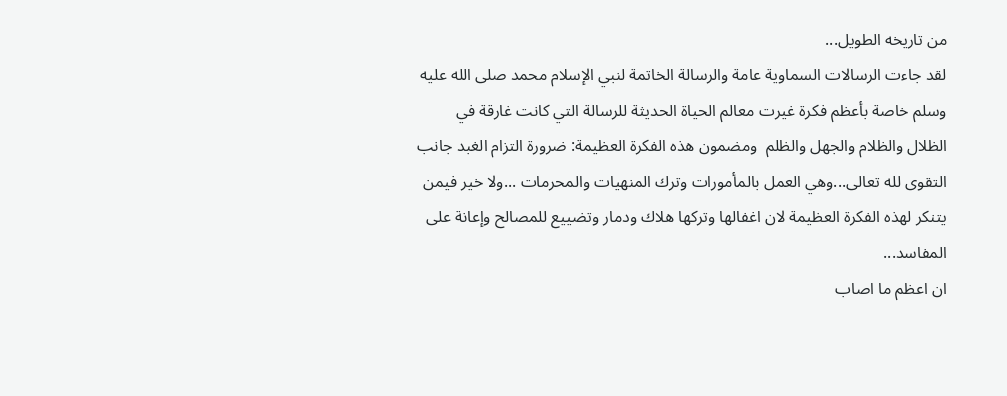من تاريخه الطويل...
لقد جاءت الرسالات السماوية عامة والرسالة الخاتمة لنبي الإسلام محمد صلى الله عليه وسلم خاصة بأعظم فكرة غيرت معالم الحياة الحديثة للرسالة التي كانت غارقة في الظلال والظلام والجهل والظلم  ومضمون هذه الفكرة العظيمة: ضرورة التزام الغبد جانب التقوى لله تعالى...وهي العمل بالمأمورات وترك المنهيات والمحرمات ...ولا خير فيمن يتنكر لهذه الفكرة العظيمة لان اغفالها وتركها هلاك ودمار وتضييع للمصالح وإعانة على المفاسد...
ان اعظم ما اصاب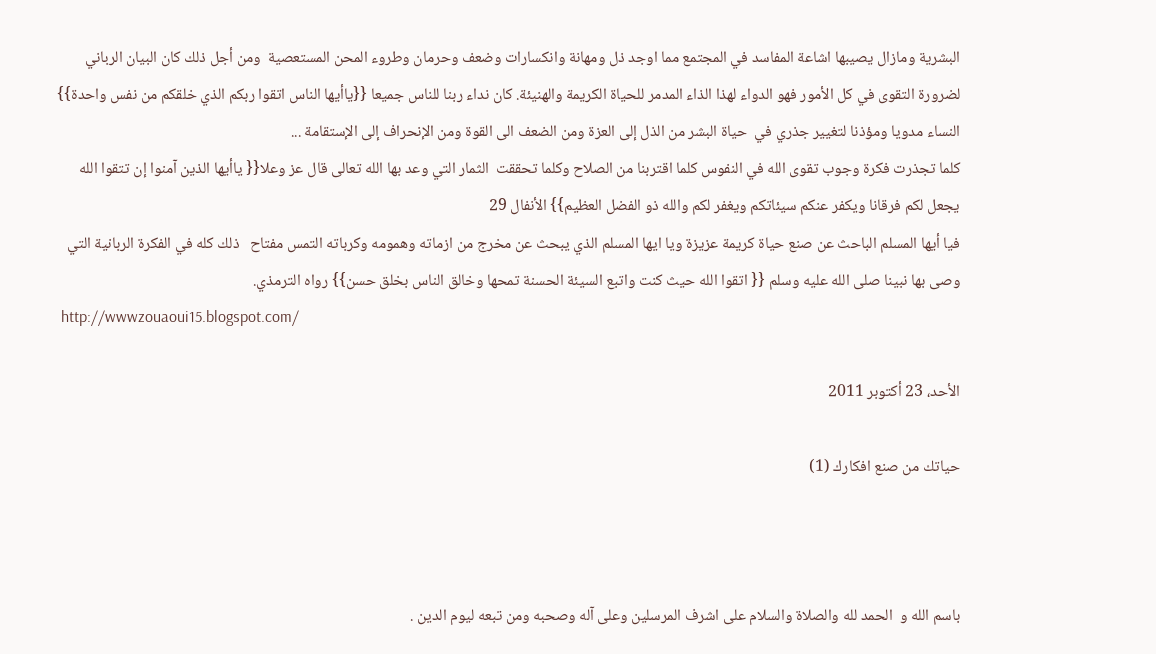البشرية ومازال يصيبها اشاعة المفاسد في المجتمع مما اوجد ذل ومهانة وانكسارات وضعف وحرمان وطروء المحن المستعصية  ومن أجل ذلك كان البيان الرباني لضرورة التقوى في كل الأمور فهو الدواء لهذا الذاء المدمر للحياة الكريمة والهنيئة. كان نداء ربنا للناس جميعا {{ياأيها الناس اتقوا ربكم الذي خلقكم من نفس واحدة}} النساء مدويا ومؤذنا لتغيير جذري في  حياة البشر من الذل إلى العزة ومن الضعف الى القوة ومن الإنحراف إلى الإستقامة ...
كلما تجذرت فكرة وجوب تقوى الله في النفوس كلما اقتربنا من الصلاح وكلما تحققت  الثمار التي وعد بها الله تعالى قال عز وعلا{{ ياأيها الذين آمنوا إن تتقوا الله يجعل لكم فرقانا ويكفر عنكم سيئاتكم ويغفر لكم والله ذو الفضل العظيم}} الأنفال 29
فيا أيها المسلم الباحث عن صنع حياة كريمة عزيزة ويا ايها المسلم الذي يبحث عن مخرج من ازماته وهمومه وكرباته التمس مفتاح   ذلك كله في الفكرة الربانية التي وصى بها نبينا صلى الله عليه وسلم {{ اتقوا الله حيث كنت واتبع السيئة الحسنة تمحها وخالق الناس بخلق حسن}} رواه الترمذي.
 http://wwwzouaoui15.blogspot.com/

الأحد، 23 أكتوبر 2011

حياتك من صنع افكارك (1)



باسم الله و  الحمد لله والصلاة والسلام على اشرف المرسلين وعلى آله وصحبه ومن تبعه ليوم الدين .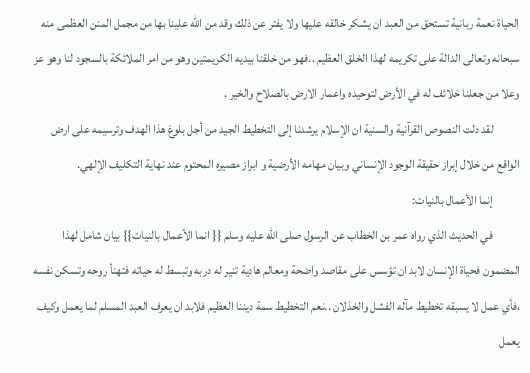الحياة نعمة ربانية تستحق من العبد ان يشكر خالقه عليها ولا يفتر عن ذلك وقد من الله علينا بها من مجمل المنن العظمى منه سبحانه وتعالى الدالة على تكريمه لهذا الخلق العظيم ..فهو من خلقنا بيديه الكريمتين وهو من امر الملائكة بالسجود لنا وهو عز وعلا من جعلنا خلائف له في الأرض لتوحيده واعمار الارض بالصلاح والخير .
           لقد دلت النصوص القرآنية والسنية ان الإسلام يرشدنا إلى التخطيط الجيد من أجل بلوغ هذا الهدف وترسيمه على ارض الواقع من خلال إبراز حقيقة الوجود الإنساني وبيان مهامه الأرضية و ابراز مصيره المحتوم عند نهاية التكليف الإلهي.
           إنما الأعمال بالنيات:
           في الحديث الذي رواه عمر بن الخطاب عن الرسول صلى الله عليه وسلم {{ انما الأعمال بالنيات}} بيان شامل لهذا المضمون فحياة الإنسان لابد ان تؤسس على مقاصد واضحة ومعالم هادية تنير له دربه وتبسط له حياته فتهنأ روحه وتسكن نفسه ،فأي عمل لا يسبقه تخطيط مآله الفشل والخذلان ..نعم التخطيط سمة ديننا العظيم فلابد ان يعرف العبد المسلم لما يعمل وكيف يعمل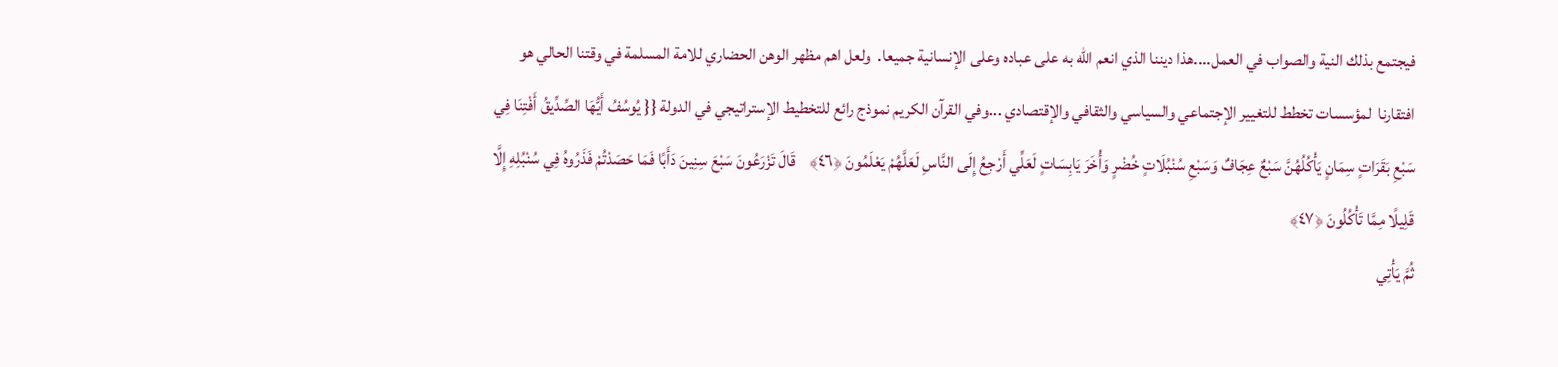فيجتمع بذلك النية والصواب في العمل....هذا ديننا الذي انعم الله به على عباده وعلى الإنسانية جميعا.  ولعل اهم مظهر الوهن الحضاري للامة المسلمة في وقتنا الحالي هو افتقارنا  لمؤسسات تخطط للتغيير الإجتماعي والسياسي والثقافي والإقتصادي ...وفي القرآن الكريم نموذج رائع للتخطيط الإستراتيجي في الدولة {{ يُوسُفُ أَيُّهَا الصِّدِّيقُ أَفْتِنَا فِي سَبْعِ بَقَرَاتٍ سِمَانٍ يَأْكُلُهُنَّ سَبْعٌ عِجَافٌ وَسَبْعِ سُنْبُلَاتٍ خُضْرٍ وَأُخَرَ يَابِسَاتٍ لَعَلِّي أَرْجِعُ إِلَى النَّاسِ لَعَلَّهُمْ يَعْلَمُونَ ﴿٤٦﴾    قَالَ تَزْرَعُونَ سَبْعَ سِنِينَ دَأَبًا فَمَا حَصَدْتُمْ فَذَرُوهُ فِي سُنْبُلِهِ إِلَّا قَلِيلًا مِمَّا تَأْكُلُونَ ﴿٤٧﴾
ثُمَّ يَأْتِي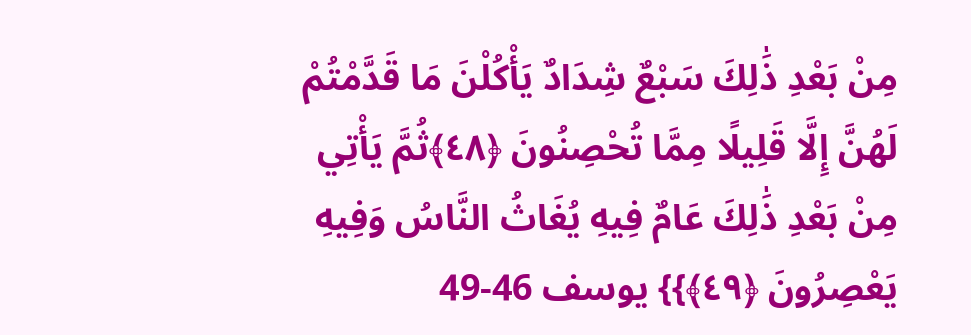مِنْ بَعْدِ ذَٰلِكَ سَبْعٌ شِدَادٌ يَأْكُلْنَ مَا قَدَّمْتُمْ لَهُنَّ إِلَّا قَلِيلًا مِمَّا تُحْصِنُونَ ﴿٤٨﴾ثُمَّ يَأْتِي مِنْ بَعْدِ ذَٰلِكَ عَامٌ فِيهِ يُغَاثُ النَّاسُ وَفِيهِ يَعْصِرُونَ ﴿٤٩﴾}} يوسف 46-49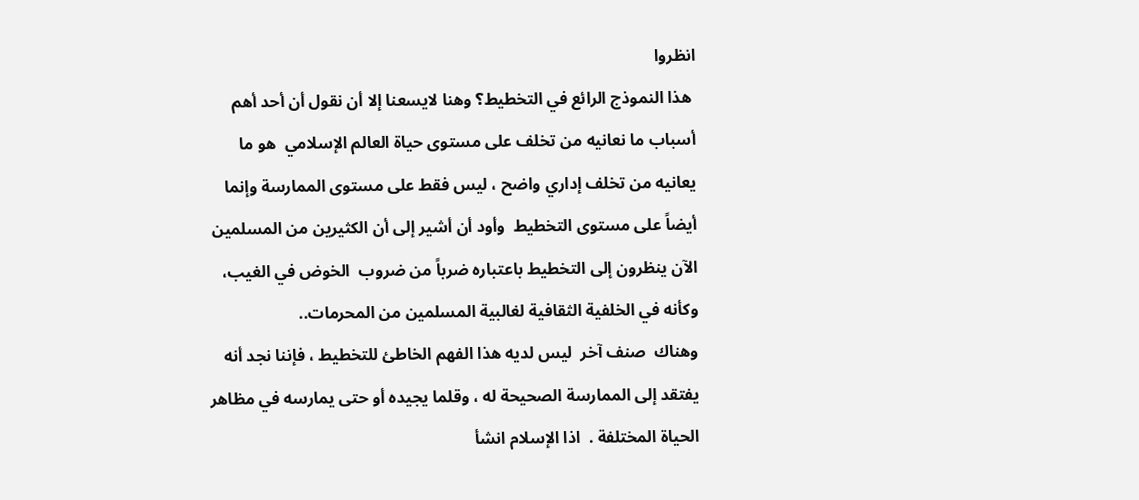انظروا
 هذا النموذج الرائع في التخطيط؟ وهنا لايسعنا إلا أن نقول أن أحد أهم أسباب ما نعانيه من تخلف على مستوى حياة العالم الإسلامي  هو ما يعانيه من تخلف إداري واضح ، ليس فقط على مستوى الممارسة وإنما أيضاً على مستوى التخطيط  وأود أن أشير إلى أن الكثيرين من المسلمين الآن ينظرون إلى التخطيط باعتباره ضرباً من ضروب  الخوض في الغيب، وكأنه في الخلفية الثقافية لغالبية المسلمين من المحرمات..
وهناك  صنف آخر  ليس لديه هذا الفهم الخاطئ للتخطيط ، فإننا نجد أنه يفتقد إلى الممارسة الصحيحة له ، وقلما يجيده أو حتى يمارسه في مظاهر الحياة المختلفة .  اذا الإسلام انشأ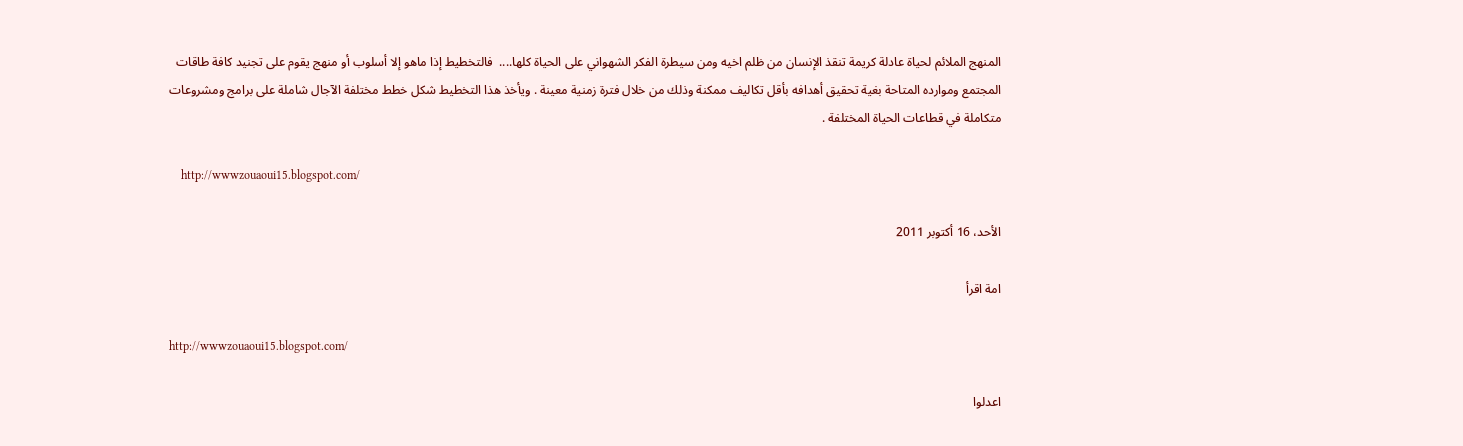المنهج الملائم لحياة عادلة كريمة تنقذ الإنسان من ظلم اخيه ومن سيطرة الفكر الشهواني على الحياة كلها....  فالتخطيط إذا ماهو إلا أسلوب أو منهج يقوم على تجنيد كافة طاقات المجتمع وموارده المتاحة بغية تحقيق أهدافه بأقل تكاليف ممكنة وذلك من خلال فترة زمنية معينة . ويأخذ هذا التخطيط شكل خطط مختلفة الآجال شاملة على برامج ومشروعات متكاملة في قطاعات الحياة المختلفة .

    http://wwwzouaoui15.blogspot.com/

الأحد، 16 أكتوبر 2011

امة اقرأ

http://wwwzouaoui15.blogspot.com/

اعدلوا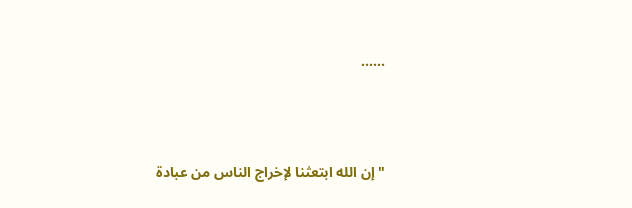......




" إن الله ابتعثنا لإخراج الناس من عبادة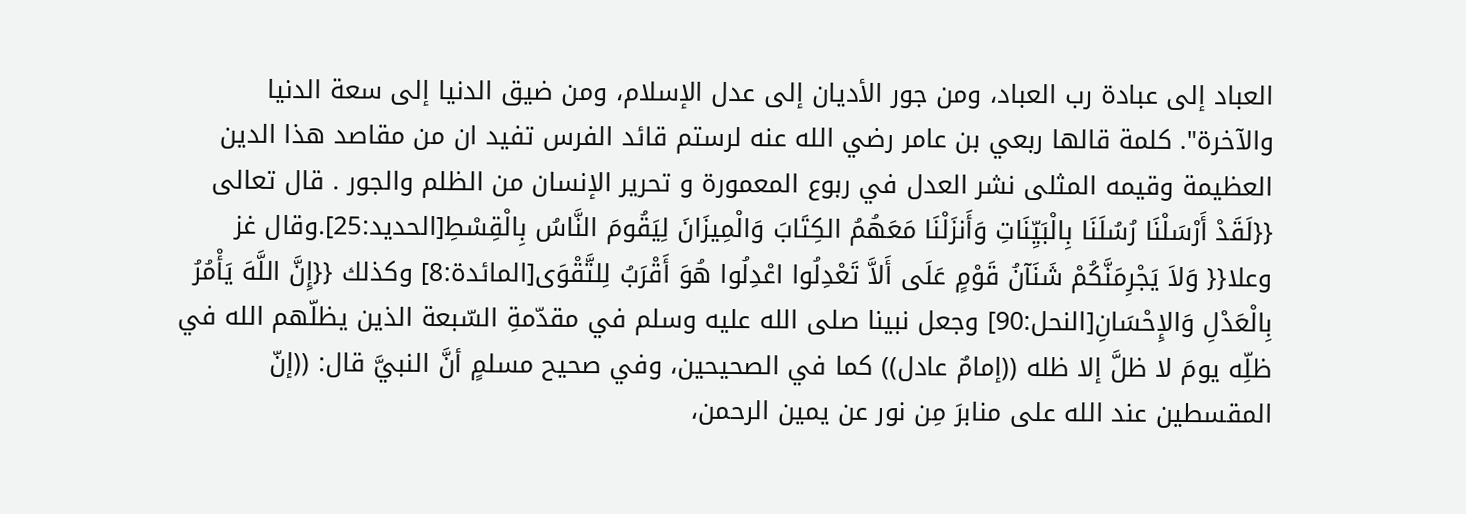العباد إلى عبادة رب العباد، ومن جور الأديان إلى عدل الإسلام، ومن ضيق الدنيا إلى سعة الدنيا والآخرة". كلمة قالها ربعي بن عامر رضي الله عنه لرستم قائد الفرس تفيد ان من مقاصد هذا الدين العظيمة وقيمه المثلى نشر العدل في ربوع المعمورة و تحرير الإنسان من الظلم والجور . قال تعالى {{لَقَدْ أَرْسَلْنَا رُسُلَنَا بِالْبَيِّنَاتِ وَأَنزَلْنَا مَعَهُمُ الكِتَابَ وَالْمِيزَانَ لِيَقُومَ النَّاسُ بِالْقِسْطِ[الحديد:25].وقال غز وعلا{{ وَلاَ يَجْرِمَنَّكُمْ شَنَآنُ قَوْمٍ عَلَى أَلاَّ تَعْدِلُوا اعْدِلُوا هُوَ أَقْرَبُ لِلتَّقْوَى[المائدة:8] وكذلك {{إِنَّ اللَّهَ يَأْمُرُ بِالْعَدْلِ وَالإِحْسَانِ[النحل:90] وجعل نبينا صلى الله عليه وسلم في مقدّمةِ السّبعة الذين يظلّهم الله في ظلِّه يومَ لا ظلَّ إلا ظله ((إمامٌ عادل)) كما في الصحيحين، وفي صحيح مسلمٍ أنَّ النبيَّ قال: ((إنّ المقسطين عند الله على منابرَ مِن نور عن يمين الرحمن،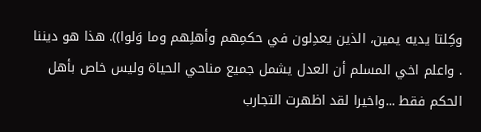وكِلتا يديه يمين، الذين يعدِلون في حكمِهم وأهلِهم وما وَلوا)). هذا هو ديننا . واعلم اخي المسلم أن العدل يشمل جميع مناحي الحياة وليس خاص بأهل الحكم فقط ...واخيرا لقد اظهرت التجارب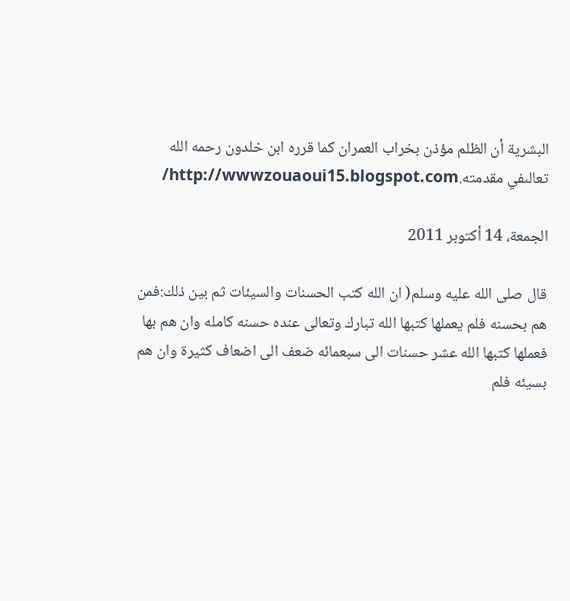البشرية أن الظلم مؤذن بخراب العمران كما قرره ابن خلدون رحمه الله تعالىفي مقدمته.http://wwwzouaoui15.blogspot.com/

الجمعة، 14 أكتوبر 2011

قال صلى الله عليه وسلم( ان الله كتب الحسنات والسيئات ثم بين ذلك:فمن هم بحسنه فلم يعملها كتبها الله تبارك وتعالى عنده حسنه كامله وان هم بها فعملها كتبها الله عشر حسنات الى سبعمائه ضعف الى اضعاف كثيرة وان هم بسيئه فلم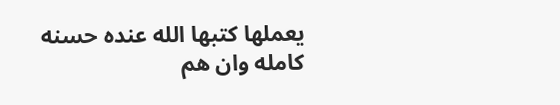يعملها كتبها الله عنده حسنه كامله وان هم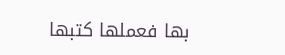بها فعملها كتبها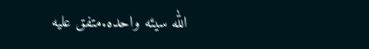الله سيئه واحده.متفق عليه